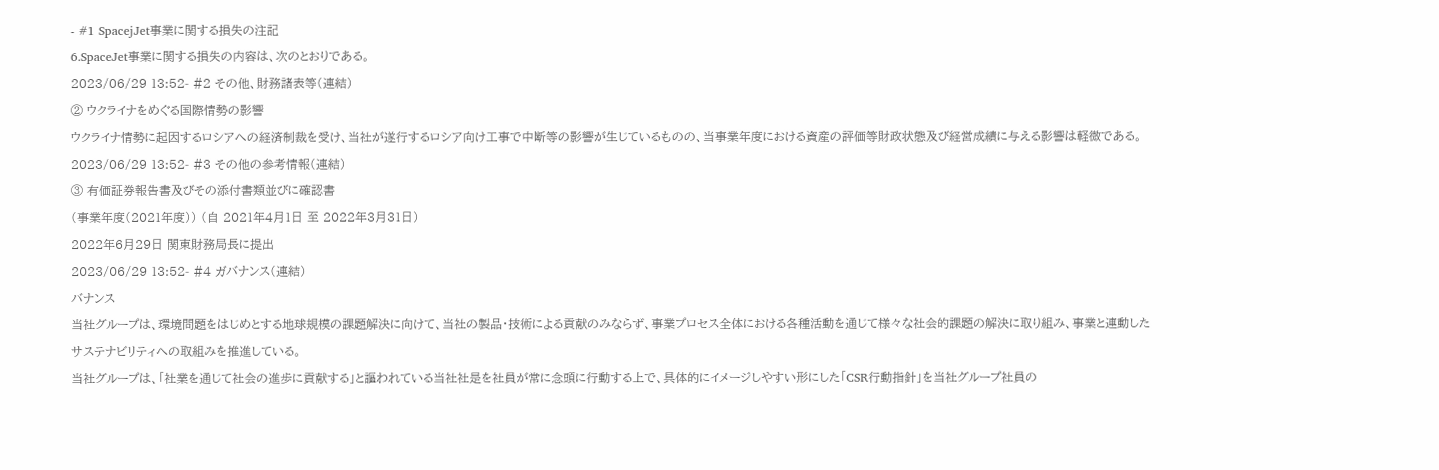- #1 SpacejJet事業に関する損失の注記
6.SpaceJet事業に関する損失の内容は、次のとおりである。
2023/06/29 13:52- #2 その他、財務諸表等(連結)
② ウクライナをめぐる国際情勢の影響
ウクライナ情勢に起因するロシアへの経済制裁を受け、当社が遂行するロシア向け工事で中断等の影響が生じているものの、当事業年度における資産の評価等財政状態及び経営成績に与える影響は軽微である。
2023/06/29 13:52- #3 その他の参考情報(連結)
③ 有価証券報告書及びその添付書類並びに確認書
(事業年度(2021年度)) (自 2021年4月1日 至 2022年3月31日)
2022年6月29日 関東財務局長に提出
2023/06/29 13:52- #4 ガバナンス(連結)
バナンス
当社グループは、環境問題をはじめとする地球規模の課題解決に向けて、当社の製品・技術による貢献のみならず、事業プロセス全体における各種活動を通じて様々な社会的課題の解決に取り組み、事業と連動したサステナビリティへの取組みを推進している。
当社グループは、「社業を通じて社会の進歩に貢献する」と謳われている当社社是を社員が常に念頭に行動する上で、具体的にイメージしやすい形にした「CSR行動指針」を当社グループ社員の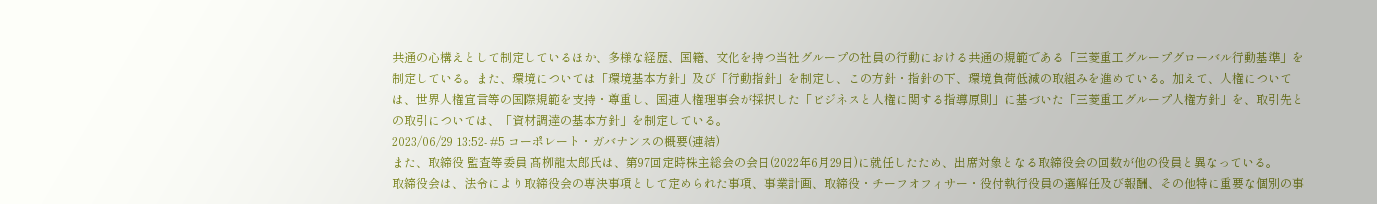共通の心構えとして制定しているほか、多様な経歴、国籍、文化を持つ当社グループの社員の行動における共通の規範である「三菱重工グループグローバル行動基準」を制定している。また、環境については「環境基本方針」及び「行動指針」を制定し、この方針・指針の下、環境負荷低減の取組みを進めている。加えて、人権については、世界人権宣言等の国際規範を支持・尊重し、国連人権理事会が採択した「ビジネスと人権に関する指導原則」に基づいた「三菱重工グループ人権方針」を、取引先との取引については、「資材調達の基本方針」を制定している。
2023/06/29 13:52- #5 コーポレート・ガバナンスの概要(連結)
また、取締役 監査等委員 髙栁龍太郎氏は、第97回定時株主総会の会日(2022年6月29日)に就任したため、出席対象となる取締役会の回数が他の役員と異なっている。
取締役会は、法令により取締役会の専決事項として定められた事項、事業計画、取締役・チーフオフィサー・役付執行役員の選解任及び報酬、その他特に重要な個別の事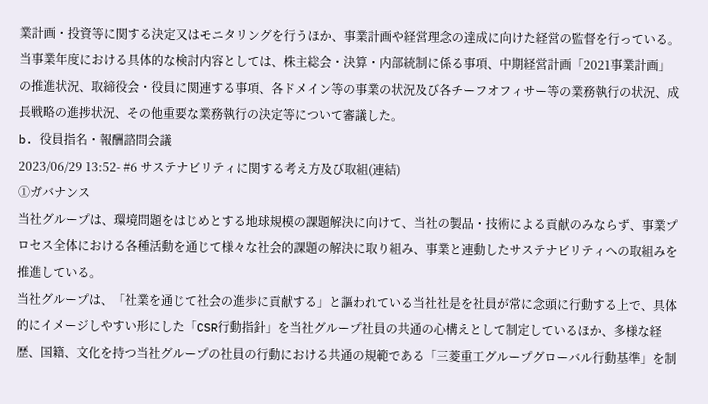業計画・投資等に関する決定又はモニタリングを行うほか、事業計画や経営理念の達成に向けた経営の監督を行っている。当事業年度における具体的な検討内容としては、株主総会・決算・内部統制に係る事項、中期経営計画「2021事業計画」の推進状況、取締役会・役員に関連する事項、各ドメイン等の事業の状況及び各チーフオフィサー等の業務執行の状況、成長戦略の進捗状況、その他重要な業務執行の決定等について審議した。
b. 役員指名・報酬諮問会議
2023/06/29 13:52- #6 サステナビリティに関する考え方及び取組(連結)
①ガバナンス
当社グループは、環境問題をはじめとする地球規模の課題解決に向けて、当社の製品・技術による貢献のみならず、事業プロセス全体における各種活動を通じて様々な社会的課題の解決に取り組み、事業と連動したサステナビリティへの取組みを推進している。
当社グループは、「社業を通じて社会の進歩に貢献する」と謳われている当社社是を社員が常に念頭に行動する上で、具体的にイメージしやすい形にした「CSR行動指針」を当社グループ社員の共通の心構えとして制定しているほか、多様な経歴、国籍、文化を持つ当社グループの社員の行動における共通の規範である「三菱重工グループグローバル行動基準」を制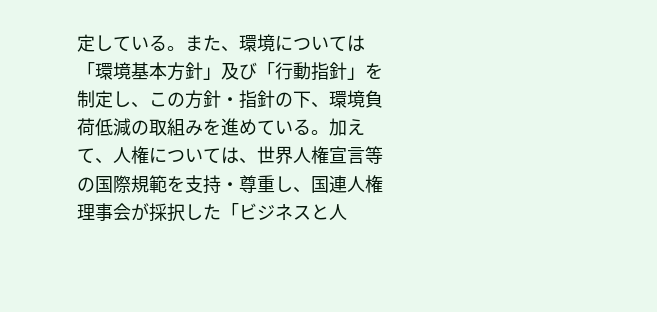定している。また、環境については「環境基本方針」及び「行動指針」を制定し、この方針・指針の下、環境負荷低減の取組みを進めている。加えて、人権については、世界人権宣言等の国際規範を支持・尊重し、国連人権理事会が採択した「ビジネスと人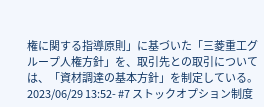権に関する指導原則」に基づいた「三菱重工グループ人権方針」を、取引先との取引については、「資材調達の基本方針」を制定している。
2023/06/29 13:52- #7 ストックオプション制度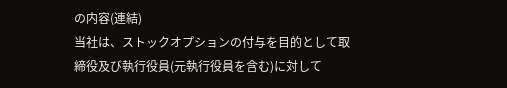の内容(連結)
当社は、ストックオプションの付与を目的として取締役及び執行役員(元執行役員を含む)に対して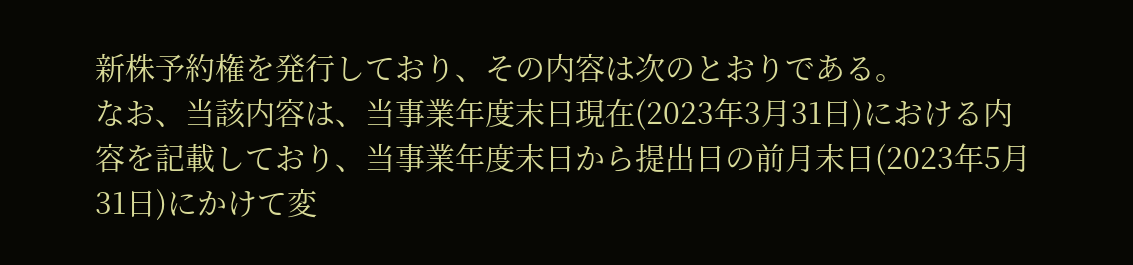新株予約権を発行しており、その内容は次のとおりである。
なお、当該内容は、当事業年度末日現在(2023年3月31日)における内容を記載しており、当事業年度末日から提出日の前月末日(2023年5月31日)にかけて変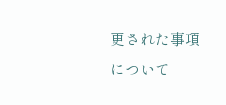更された事項について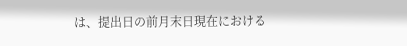は、提出日の前月末日現在における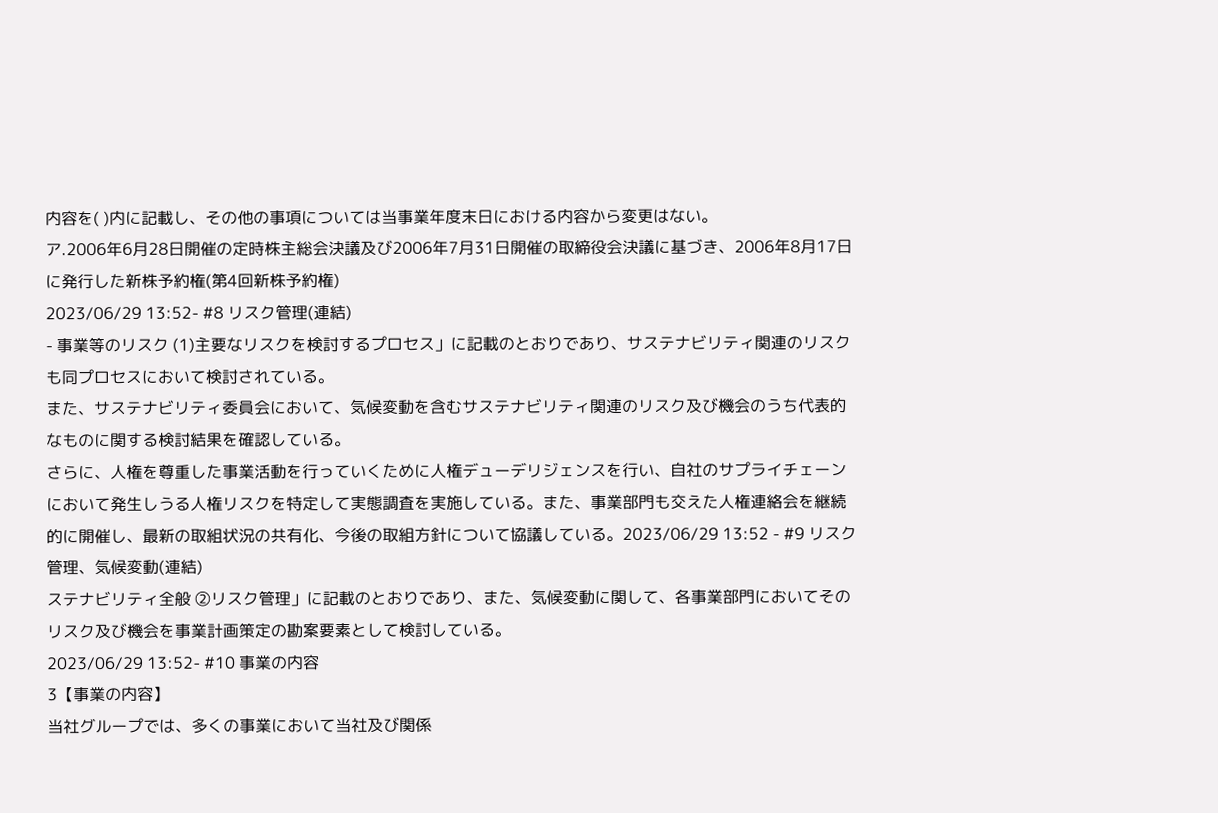内容を( )内に記載し、その他の事項については当事業年度末日における内容から変更はない。
ア.2006年6月28日開催の定時株主総会決議及び2006年7月31日開催の取締役会決議に基づき、2006年8月17日に発行した新株予約権(第4回新株予約権)
2023/06/29 13:52- #8 リスク管理(連結)
- 事業等のリスク (1)主要なリスクを検討するプロセス」に記載のとおりであり、サステナビリティ関連のリスクも同プロセスにおいて検討されている。
また、サステナビリティ委員会において、気候変動を含むサステナビリティ関連のリスク及び機会のうち代表的なものに関する検討結果を確認している。
さらに、人権を尊重した事業活動を行っていくために人権デューデリジェンスを行い、自社のサプライチェーンにおいて発生しうる人権リスクを特定して実態調査を実施している。また、事業部門も交えた人権連絡会を継続的に開催し、最新の取組状況の共有化、今後の取組方針について協議している。2023/06/29 13:52 - #9 リスク管理、気候変動(連結)
ステナビリティ全般 ②リスク管理」に記載のとおりであり、また、気候変動に関して、各事業部門においてそのリスク及び機会を事業計画策定の勘案要素として検討している。
2023/06/29 13:52- #10 事業の内容
3【事業の内容】
当社グループでは、多くの事業において当社及び関係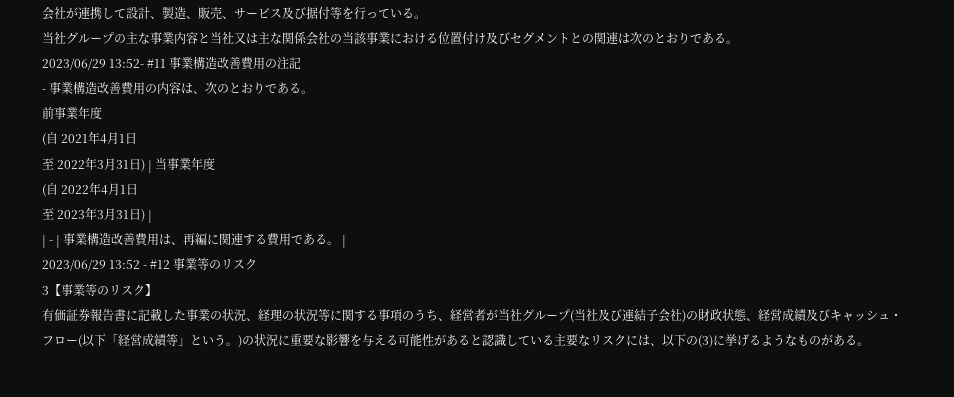会社が連携して設計、製造、販売、サービス及び据付等を行っている。
当社グループの主な事業内容と当社又は主な関係会社の当該事業における位置付け及びセグメントとの関連は次のとおりである。
2023/06/29 13:52- #11 事業構造改善費用の注記
- 事業構造改善費用の内容は、次のとおりである。
前事業年度
(自 2021年4月1日
至 2022年3月31日) | 当事業年度
(自 2022年4月1日
至 2023年3月31日) |
| - | 事業構造改善費用は、再編に関連する費用である。 |
2023/06/29 13:52 - #12 事業等のリスク
3【事業等のリスク】
有価証券報告書に記載した事業の状況、経理の状況等に関する事項のうち、経営者が当社グループ(当社及び連結子会社)の財政状態、経営成績及びキャッシュ・フロー(以下「経営成績等」という。)の状況に重要な影響を与える可能性があると認識している主要なリスクには、以下の(3)に挙げるようなものがある。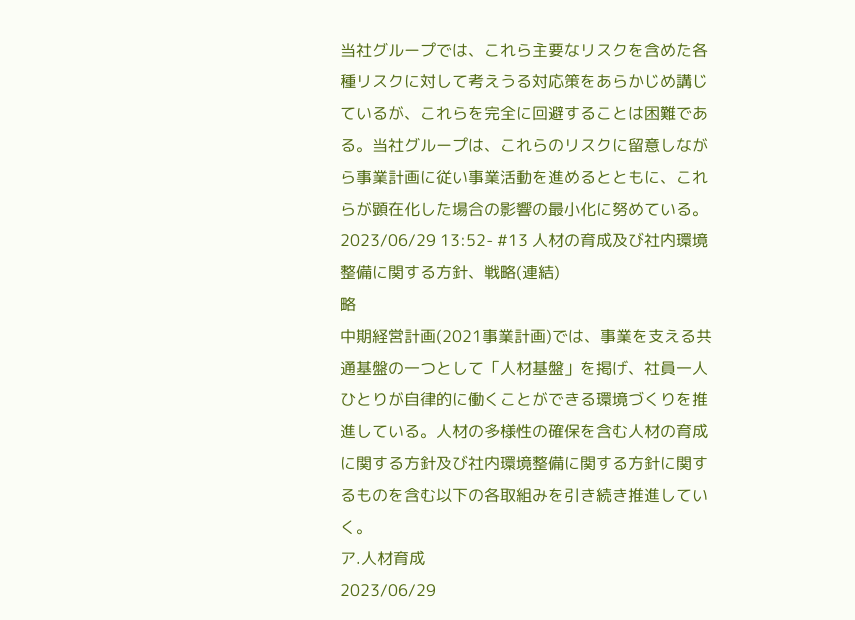当社グループでは、これら主要なリスクを含めた各種リスクに対して考えうる対応策をあらかじめ講じているが、これらを完全に回避することは困難である。当社グループは、これらのリスクに留意しながら事業計画に従い事業活動を進めるとともに、これらが顕在化した場合の影響の最小化に努めている。
2023/06/29 13:52- #13 人材の育成及び社内環境整備に関する方針、戦略(連結)
略
中期経営計画(2021事業計画)では、事業を支える共通基盤の一つとして「人材基盤」を掲げ、社員一人ひとりが自律的に働くことができる環境づくりを推進している。人材の多様性の確保を含む人材の育成に関する方針及び社内環境整備に関する方針に関するものを含む以下の各取組みを引き続き推進していく。
ア.人材育成
2023/06/29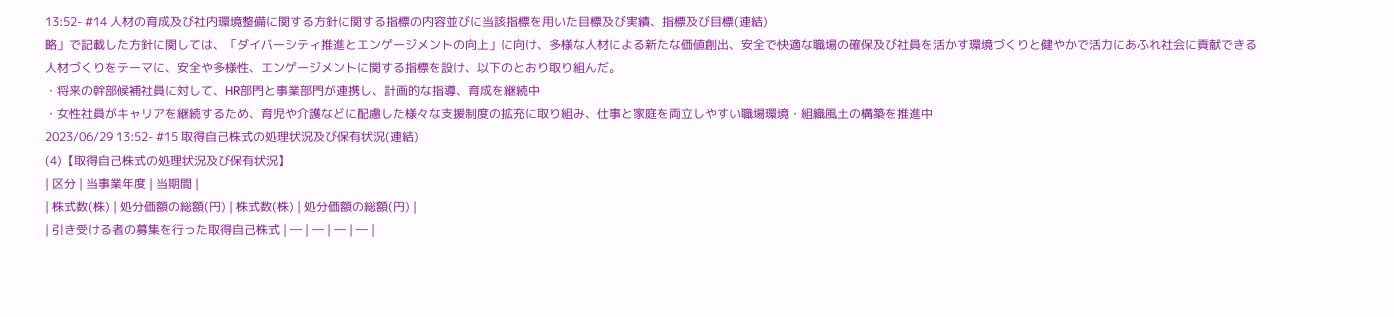13:52- #14 人材の育成及び社内環境整備に関する方針に関する指標の内容並びに当該指標を用いた目標及び実績、指標及び目標(連結)
略」で記載した方針に関しては、「ダイバーシティ推進とエンゲージメントの向上」に向け、多様な人材による新たな価値創出、安全で快適な職場の確保及び社員を活かす環境づくりと健やかで活力にあふれ社会に貢献できる人材づくりをテーマに、安全や多様性、エンゲージメントに関する指標を設け、以下のとおり取り組んだ。
・将来の幹部候補社員に対して、HR部門と事業部門が連携し、計画的な指導、育成を継続中
・女性社員がキャリアを継続するため、育児や介護などに配慮した様々な支援制度の拡充に取り組み、仕事と家庭を両立しやすい職場環境・組織風土の構築を推進中
2023/06/29 13:52- #15 取得自己株式の処理状況及び保有状況(連結)
(4)【取得自己株式の処理状況及び保有状況】
| 区分 | 当事業年度 | 当期間 |
| 株式数(株) | 処分価額の総額(円) | 株式数(株) | 処分価額の総額(円) |
| 引き受ける者の募集を行った取得自己株式 | ― | ― | ― | ― |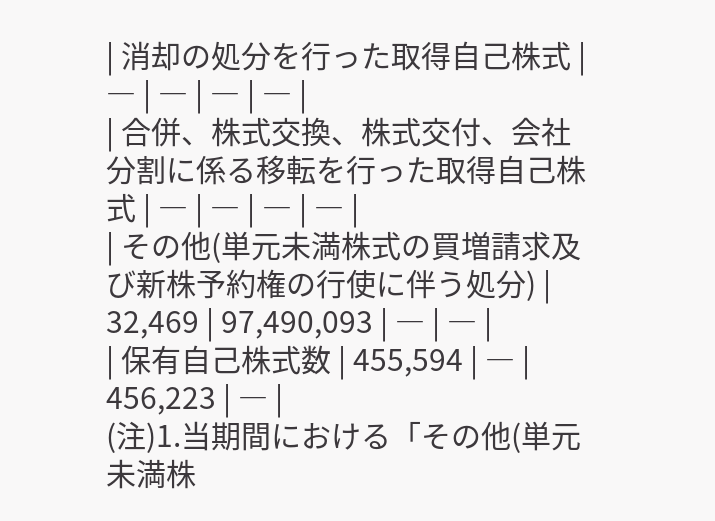| 消却の処分を行った取得自己株式 | ― | ― | ― | ― |
| 合併、株式交換、株式交付、会社分割に係る移転を行った取得自己株式 | ― | ― | ― | ― |
| その他(単元未満株式の買増請求及び新株予約権の行使に伴う処分) | 32,469 | 97,490,093 | ― | ― |
| 保有自己株式数 | 455,594 | ― | 456,223 | ― |
(注)1.当期間における「その他(単元未満株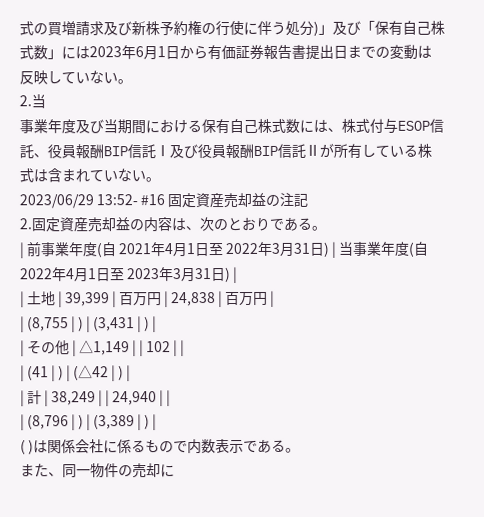式の買増請求及び新株予約権の行使に伴う処分)」及び「保有自己株式数」には2023年6月1日から有価証券報告書提出日までの変動は反映していない。
2.当
事業年度及び当期間における保有自己株式数には、株式付与ESOP信託、役員報酬BIP信託Ⅰ及び役員報酬BIP信託Ⅱが所有している株式は含まれていない。
2023/06/29 13:52- #16 固定資産売却益の注記
2.固定資産売却益の内容は、次のとおりである。
| 前事業年度(自 2021年4月1日至 2022年3月31日) | 当事業年度(自 2022年4月1日至 2023年3月31日) |
| 土地 | 39,399 | 百万円 | 24,838 | 百万円 |
| (8,755 | ) | (3,431 | ) |
| その他 | △1,149 | | 102 | |
| (41 | ) | (△42 | ) |
| 計 | 38,249 | | 24,940 | |
| (8,796 | ) | (3,389 | ) |
( )は関係会社に係るもので内数表示である。
また、同一物件の売却に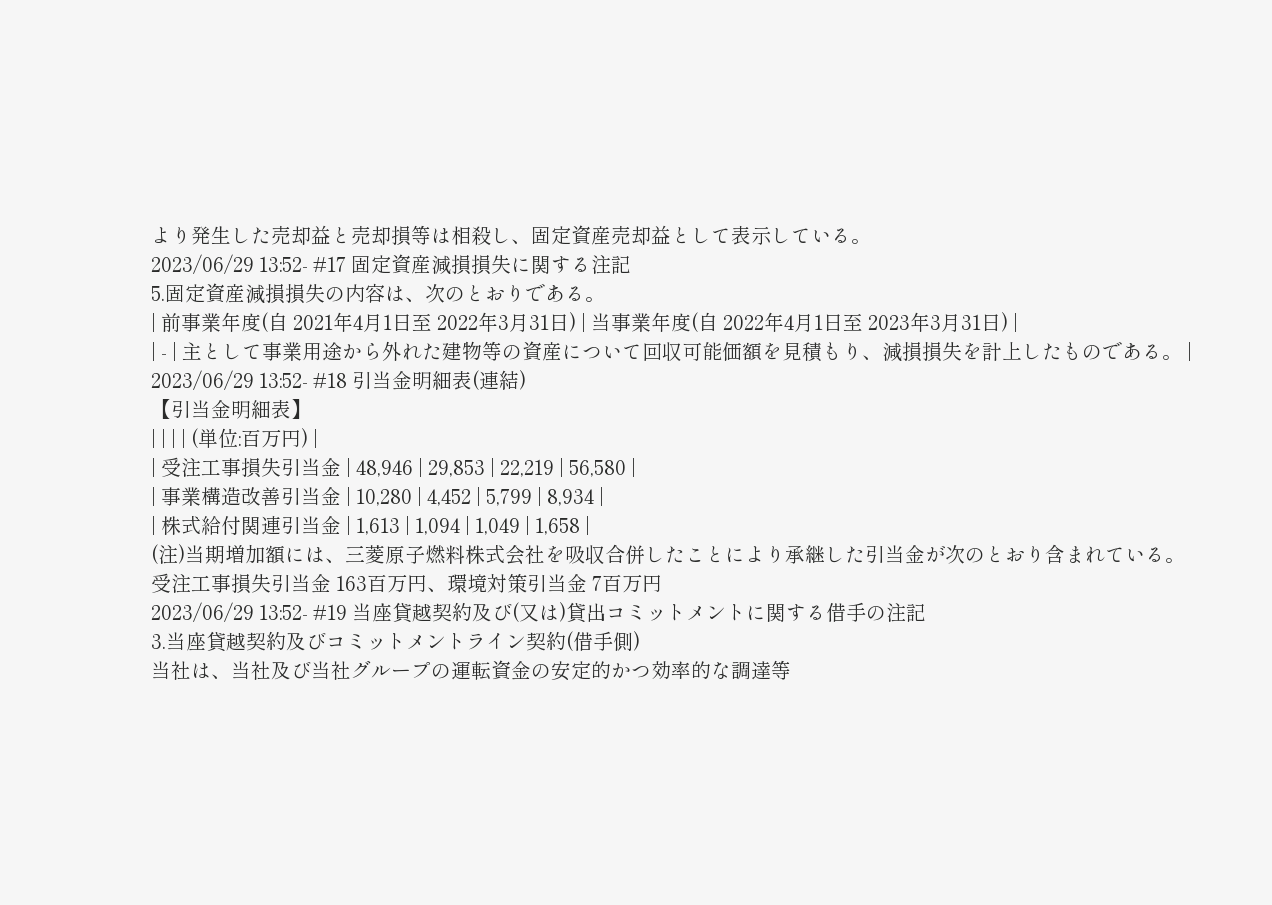より発生した売却益と売却損等は相殺し、固定資産売却益として表示している。
2023/06/29 13:52- #17 固定資産減損損失に関する注記
5.固定資産減損損失の内容は、次のとおりである。
| 前事業年度(自 2021年4月1日至 2022年3月31日) | 当事業年度(自 2022年4月1日至 2023年3月31日) |
| - | 主として事業用途から外れた建物等の資産について回収可能価額を見積もり、減損損失を計上したものである。 |
2023/06/29 13:52- #18 引当金明細表(連結)
【引当金明細表】
| | | | (単位:百万円) |
| 受注工事損失引当金 | 48,946 | 29,853 | 22,219 | 56,580 |
| 事業構造改善引当金 | 10,280 | 4,452 | 5,799 | 8,934 |
| 株式給付関連引当金 | 1,613 | 1,094 | 1,049 | 1,658 |
(注)当期増加額には、三菱原子燃料株式会社を吸収合併したことにより承継した引当金が次のとおり含まれている。
受注工事損失引当金 163百万円、環境対策引当金 7百万円
2023/06/29 13:52- #19 当座貸越契約及び(又は)貸出コミットメントに関する借手の注記
3.当座貸越契約及びコミットメントライン契約(借手側)
当社は、当社及び当社グループの運転資金の安定的かつ効率的な調達等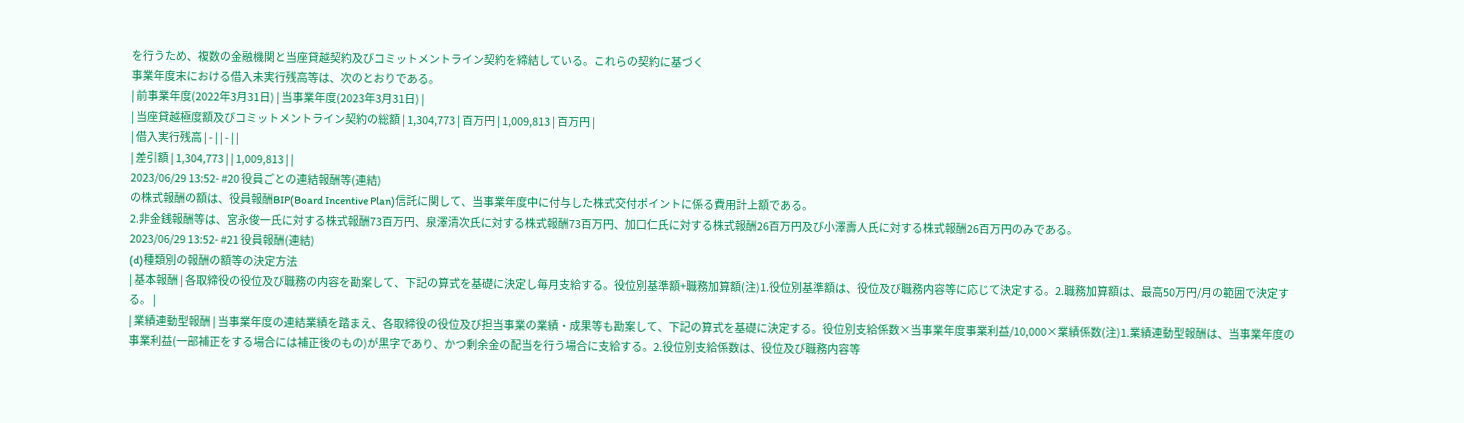を行うため、複数の金融機関と当座貸越契約及びコミットメントライン契約を締結している。これらの契約に基づく
事業年度末における借入未実行残高等は、次のとおりである。
| 前事業年度(2022年3月31日) | 当事業年度(2023年3月31日) |
| 当座貸越極度額及びコミットメントライン契約の総額 | 1,304,773 | 百万円 | 1,009,813 | 百万円 |
| 借入実行残高 | - | | - | |
| 差引額 | 1,304,773 | | 1,009,813 | |
2023/06/29 13:52- #20 役員ごとの連結報酬等(連結)
の株式報酬の額は、役員報酬BIP(Board Incentive Plan)信託に関して、当事業年度中に付与した株式交付ポイントに係る費用計上額である。
2.非金銭報酬等は、宮永俊一氏に対する株式報酬73百万円、泉澤清次氏に対する株式報酬73百万円、加口仁氏に対する株式報酬26百万円及び小澤壽人氏に対する株式報酬26百万円のみである。
2023/06/29 13:52- #21 役員報酬(連結)
(d)種類別の報酬の額等の決定方法
| 基本報酬 | 各取締役の役位及び職務の内容を勘案して、下記の算式を基礎に決定し毎月支給する。役位別基準額+職務加算額(注)1.役位別基準額は、役位及び職務内容等に応じて決定する。2.職務加算額は、最高50万円/月の範囲で決定する。 |
| 業績連動型報酬 | 当事業年度の連結業績を踏まえ、各取締役の役位及び担当事業の業績・成果等も勘案して、下記の算式を基礎に決定する。役位別支給係数×当事業年度事業利益/10,000×業績係数(注)1.業績連動型報酬は、当事業年度の事業利益(一部補正をする場合には補正後のもの)が黒字であり、かつ剰余金の配当を行う場合に支給する。2.役位別支給係数は、役位及び職務内容等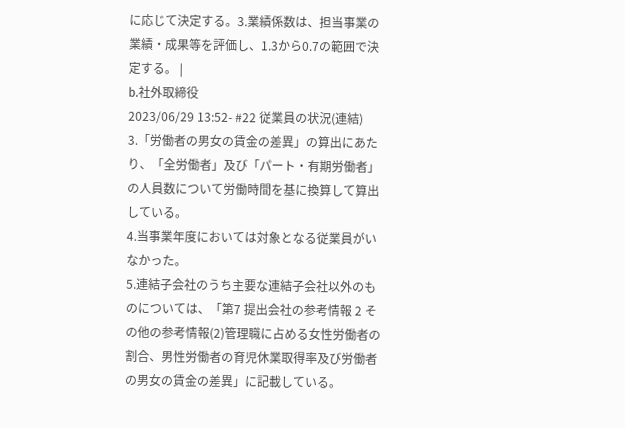に応じて決定する。3.業績係数は、担当事業の業績・成果等を評価し、1.3から0.7の範囲で決定する。 |
b.社外取締役
2023/06/29 13:52- #22 従業員の状況(連結)
3.「労働者の男女の賃金の差異」の算出にあたり、「全労働者」及び「パート・有期労働者」の人員数について労働時間を基に換算して算出している。
4.当事業年度においては対象となる従業員がいなかった。
5.連結子会社のうち主要な連結子会社以外のものについては、「第7 提出会社の参考情報 2 その他の参考情報(2)管理職に占める女性労働者の割合、男性労働者の育児休業取得率及び労働者の男女の賃金の差異」に記載している。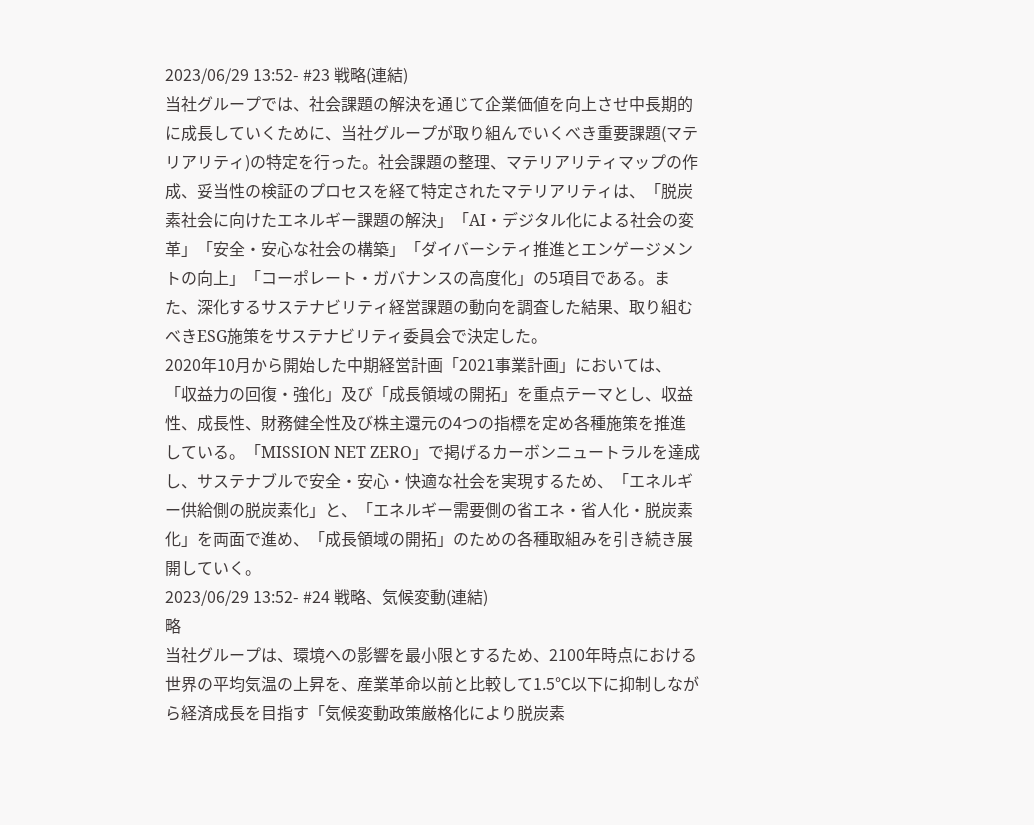2023/06/29 13:52- #23 戦略(連結)
当社グループでは、社会課題の解決を通じて企業価値を向上させ中長期的に成長していくために、当社グループが取り組んでいくべき重要課題(マテリアリティ)の特定を行った。社会課題の整理、マテリアリティマップの作成、妥当性の検証のプロセスを経て特定されたマテリアリティは、「脱炭素社会に向けたエネルギー課題の解決」「AI・デジタル化による社会の変革」「安全・安心な社会の構築」「ダイバーシティ推進とエンゲージメントの向上」「コーポレート・ガバナンスの高度化」の5項目である。また、深化するサステナビリティ経営課題の動向を調査した結果、取り組むべきESG施策をサステナビリティ委員会で決定した。
2020年10月から開始した中期経営計画「2021事業計画」においては、「収益力の回復・強化」及び「成長領域の開拓」を重点テーマとし、収益性、成長性、財務健全性及び株主還元の4つの指標を定め各種施策を推進している。「MISSION NET ZERO」で掲げるカーボンニュートラルを達成し、サステナブルで安全・安心・快適な社会を実現するため、「エネルギー供給側の脱炭素化」と、「エネルギー需要側の省エネ・省人化・脱炭素化」を両面で進め、「成長領域の開拓」のための各種取組みを引き続き展開していく。
2023/06/29 13:52- #24 戦略、気候変動(連結)
略
当社グループは、環境への影響を最小限とするため、2100年時点における世界の平均気温の上昇を、産業革命以前と比較して1.5℃以下に抑制しながら経済成長を目指す「気候変動政策厳格化により脱炭素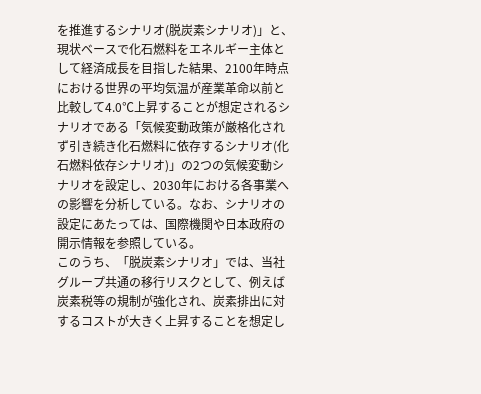を推進するシナリオ(脱炭素シナリオ)」と、現状ベースで化石燃料をエネルギー主体として経済成長を目指した結果、2100年時点における世界の平均気温が産業革命以前と比較して4.0℃上昇することが想定されるシナリオである「気候変動政策が厳格化されず引き続き化石燃料に依存するシナリオ(化石燃料依存シナリオ)」の2つの気候変動シナリオを設定し、2030年における各事業への影響を分析している。なお、シナリオの設定にあたっては、国際機関や日本政府の開示情報を参照している。
このうち、「脱炭素シナリオ」では、当社グループ共通の移行リスクとして、例えば炭素税等の規制が強化され、炭素排出に対するコストが大きく上昇することを想定し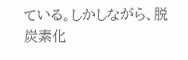ている。しかしながら、脱炭素化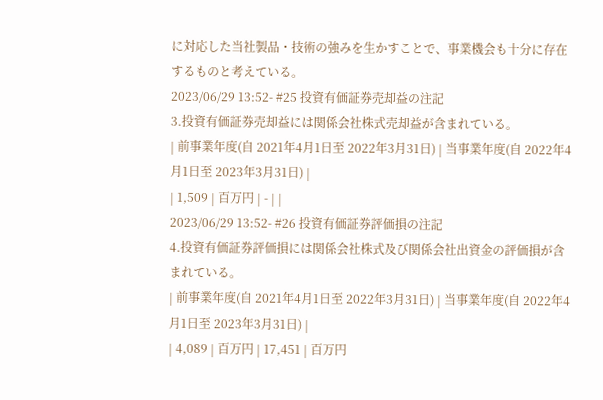に対応した当社製品・技術の強みを生かすことで、事業機会も十分に存在するものと考えている。
2023/06/29 13:52- #25 投資有価証券売却益の注記
3.投資有価証券売却益には関係会社株式売却益が含まれている。
| 前事業年度(自 2021年4月1日至 2022年3月31日) | 当事業年度(自 2022年4月1日至 2023年3月31日) |
| 1,509 | 百万円 | - | |
2023/06/29 13:52- #26 投資有価証券評価損の注記
4.投資有価証券評価損には関係会社株式及び関係会社出資金の評価損が含まれている。
| 前事業年度(自 2021年4月1日至 2022年3月31日) | 当事業年度(自 2022年4月1日至 2023年3月31日) |
| 4,089 | 百万円 | 17,451 | 百万円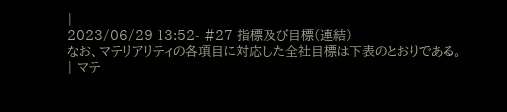|
2023/06/29 13:52- #27 指標及び目標(連結)
なお、マテリアリティの各項目に対応した全社目標は下表のとおりである。
| マテ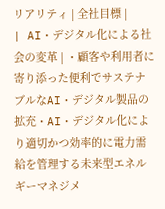リアリティ | 全社目標 |
| AI・デジタル化による社会の変革 | ・顧客や利用者に寄り添った便利でサステナブルなAI・デジタル製品の拡充・AI・デジタル化により適切かつ効率的に電力需給を管理する未来型エネルギーマネジメ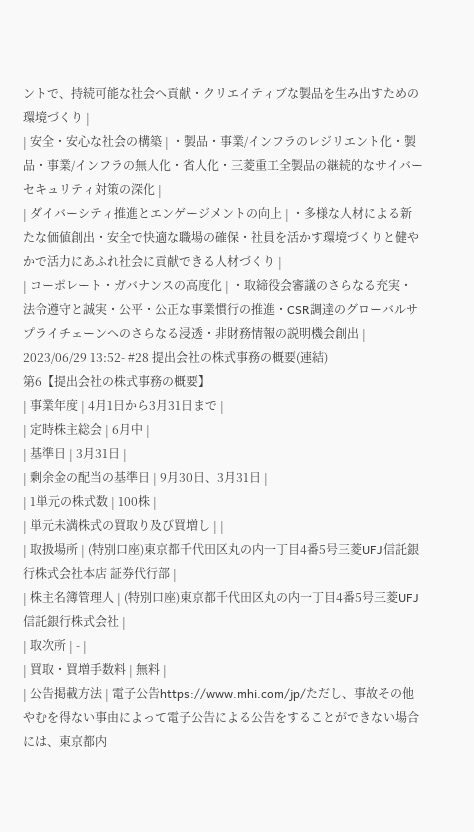ントで、持続可能な社会へ貢献・クリエイティブな製品を生み出すための環境づくり |
| 安全・安心な社会の構築 | ・製品・事業/インフラのレジリエント化・製品・事業/インフラの無人化・省人化・三菱重工全製品の継続的なサイバーセキュリティ対策の深化 |
| ダイバーシティ推進とエンゲージメントの向上 | ・多様な人材による新たな価値創出・安全で快適な職場の確保・社員を活かす環境づくりと健やかで活力にあふれ社会に貢献できる人材づくり |
| コーポレート・ガバナンスの高度化 | ・取締役会審議のさらなる充実・法令遵守と誠実・公平・公正な事業慣行の推進・CSR調達のグローバルサプライチェーンへのさらなる浸透・非財務情報の説明機会創出 |
2023/06/29 13:52- #28 提出会社の株式事務の概要(連結)
第6【提出会社の株式事務の概要】
| 事業年度 | 4月1日から3月31日まで |
| 定時株主総会 | 6月中 |
| 基準日 | 3月31日 |
| 剰余金の配当の基準日 | 9月30日、3月31日 |
| 1単元の株式数 | 100株 |
| 単元未満株式の買取り及び買増し | |
| 取扱場所 | (特別口座)東京都千代田区丸の内一丁目4番5号三菱UFJ信託銀行株式会社本店 証券代行部 |
| 株主名簿管理人 | (特別口座)東京都千代田区丸の内一丁目4番5号三菱UFJ信託銀行株式会社 |
| 取次所 | - |
| 買取・買増手数料 | 無料 |
| 公告掲載方法 | 電子公告https://www.mhi.com/jp/ただし、事故その他やむを得ない事由によって電子公告による公告をすることができない場合には、東京都内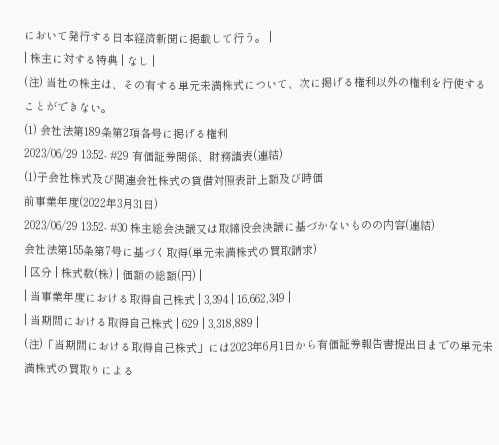において発行する日本経済新聞に掲載して行う。 |
| 株主に対する特典 | なし |
(注) 当社の株主は、その有する単元未満株式について、次に掲げる権利以外の権利を行使することができない。
(1) 会社法第189条第2項各号に掲げる権利
2023/06/29 13:52- #29 有価証券関係、財務諸表(連結)
(1)子会社株式及び関連会社株式の貸借対照表計上額及び時価
前事業年度(2022年3月31日)
2023/06/29 13:52- #30 株主総会決議又は取締役会決議に基づかないものの内容(連結)
会社法第155条第7号に基づく取得(単元未満株式の買取請求)
| 区分 | 株式数(株) | 価額の総額(円) |
| 当事業年度における取得自己株式 | 3,394 | 16,662,349 |
| 当期間における取得自己株式 | 629 | 3,318,889 |
(注)「当期間における取得自己株式」には2023年6月1日から有価証券報告書提出日までの単元未満株式の買取りによる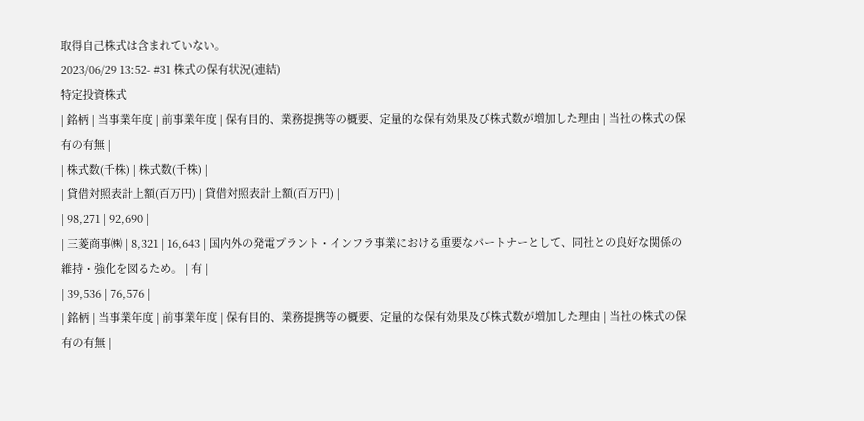取得自己株式は含まれていない。
2023/06/29 13:52- #31 株式の保有状況(連結)
特定投資株式
| 銘柄 | 当事業年度 | 前事業年度 | 保有目的、業務提携等の概要、定量的な保有効果及び株式数が増加した理由 | 当社の株式の保有の有無 |
| 株式数(千株) | 株式数(千株) |
| 貸借対照表計上額(百万円) | 貸借対照表計上額(百万円) |
| 98,271 | 92,690 |
| 三菱商事㈱ | 8,321 | 16,643 | 国内外の発電プラント・インフラ事業における重要なパートナーとして、同社との良好な関係の維持・強化を図るため。 | 有 |
| 39,536 | 76,576 |
| 銘柄 | 当事業年度 | 前事業年度 | 保有目的、業務提携等の概要、定量的な保有効果及び株式数が増加した理由 | 当社の株式の保有の有無 |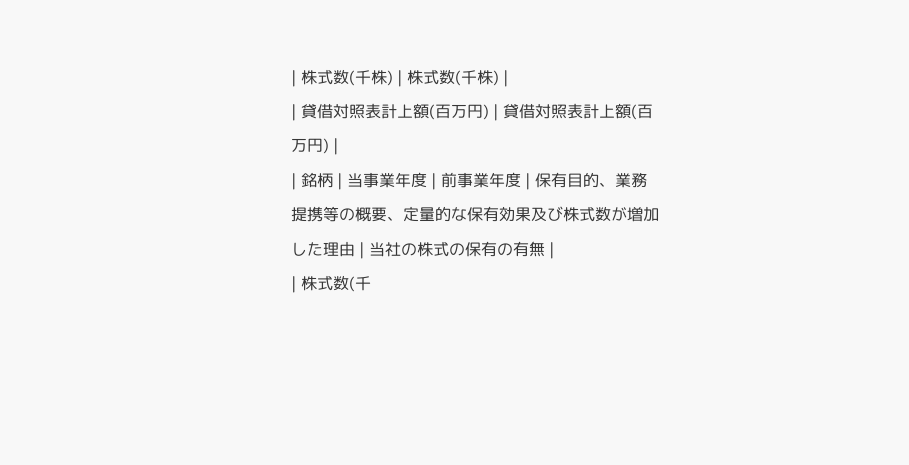| 株式数(千株) | 株式数(千株) |
| 貸借対照表計上額(百万円) | 貸借対照表計上額(百万円) |
| 銘柄 | 当事業年度 | 前事業年度 | 保有目的、業務提携等の概要、定量的な保有効果及び株式数が増加した理由 | 当社の株式の保有の有無 |
| 株式数(千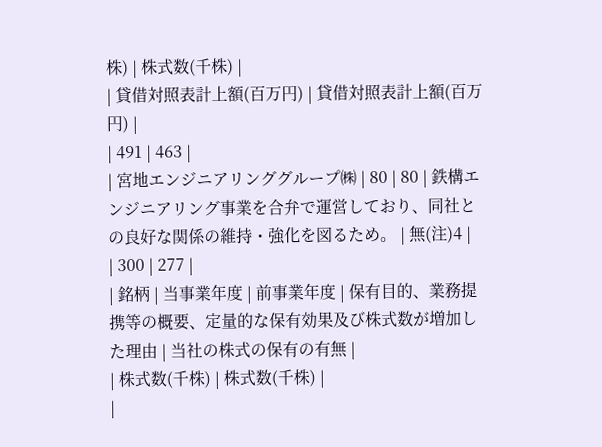株) | 株式数(千株) |
| 貸借対照表計上額(百万円) | 貸借対照表計上額(百万円) |
| 491 | 463 |
| 宮地エンジニアリンググループ㈱ | 80 | 80 | 鉄構エンジニアリング事業を合弁で運営しており、同社との良好な関係の維持・強化を図るため。 | 無(注)4 |
| 300 | 277 |
| 銘柄 | 当事業年度 | 前事業年度 | 保有目的、業務提携等の概要、定量的な保有効果及び株式数が増加した理由 | 当社の株式の保有の有無 |
| 株式数(千株) | 株式数(千株) |
|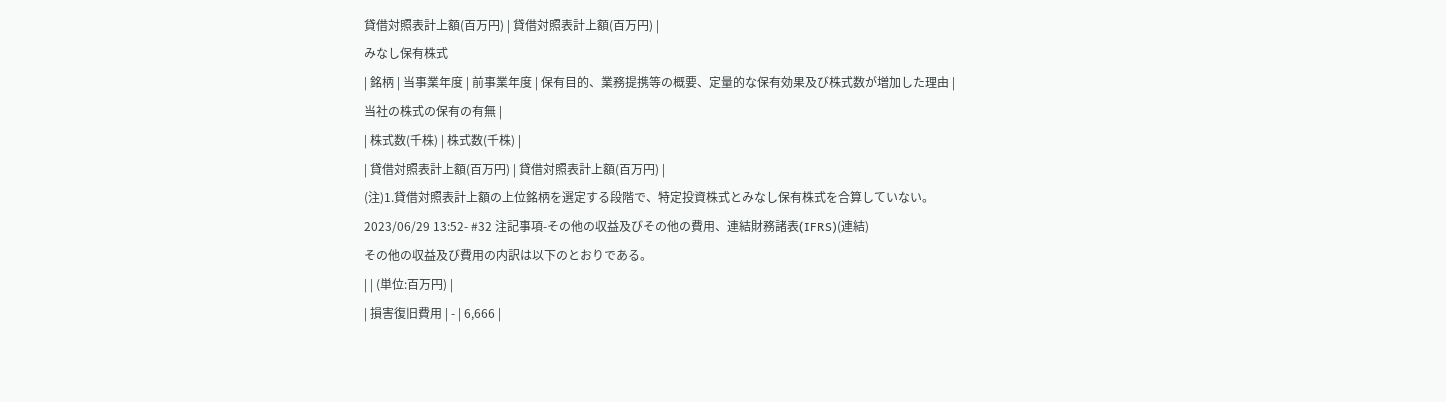貸借対照表計上額(百万円) | 貸借対照表計上額(百万円) |
みなし保有株式
| 銘柄 | 当事業年度 | 前事業年度 | 保有目的、業務提携等の概要、定量的な保有効果及び株式数が増加した理由 | 当社の株式の保有の有無 |
| 株式数(千株) | 株式数(千株) |
| 貸借対照表計上額(百万円) | 貸借対照表計上額(百万円) |
(注)1.貸借対照表計上額の上位銘柄を選定する段階で、特定投資株式とみなし保有株式を合算していない。
2023/06/29 13:52- #32 注記事項-その他の収益及びその他の費用、連結財務諸表(IFRS)(連結)
その他の収益及び費用の内訳は以下のとおりである。
| | (単位:百万円) |
| 損害復旧費用 | - | 6,666 |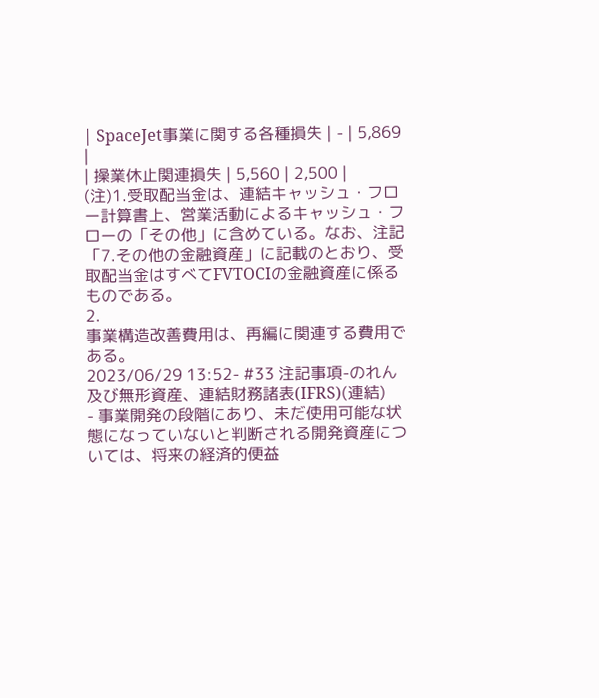| SpaceJet事業に関する各種損失 | - | 5,869 |
| 操業休止関連損失 | 5,560 | 2,500 |
(注)1.受取配当金は、連結キャッシュ・フロー計算書上、営業活動によるキャッシュ・フローの「その他」に含めている。なお、注記「7.その他の金融資産」に記載のとおり、受取配当金はすべてFVTOCIの金融資産に係るものである。
2.
事業構造改善費用は、再編に関連する費用である。
2023/06/29 13:52- #33 注記事項-のれん及び無形資産、連結財務諸表(IFRS)(連結)
- 事業開発の段階にあり、未だ使用可能な状態になっていないと判断される開発資産については、将来の経済的便益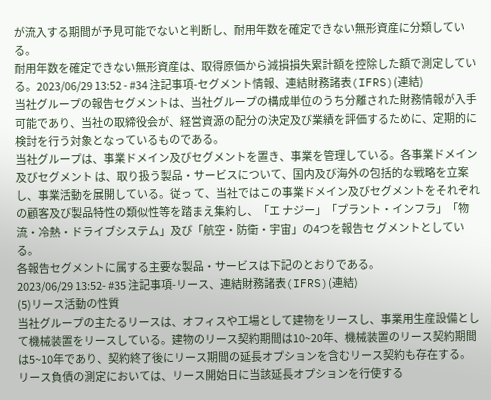が流入する期間が予見可能でないと判断し、耐用年数を確定できない無形資産に分類している。
耐用年数を確定できない無形資産は、取得原価から減損損失累計額を控除した額で測定している。2023/06/29 13:52 - #34 注記事項-セグメント情報、連結財務諸表(IFRS)(連結)
当社グループの報告セグメントは、当社グループの構成単位のうち分離された財務情報が入手可能であり、当社の取締役会が、経営資源の配分の決定及び業績を評価するために、定期的に検討を行う対象となっているものである。
当社グループは、事業ドメイン及びセグメントを置き、事業を管理している。各事業ドメイン及びセグメント は、取り扱う製品・サービスについて、国内及び海外の包括的な戦略を立案し、事業活動を展開している。従っ て、当社ではこの事業ドメイン及びセグメントをそれぞれの顧客及び製品特性の類似性等を踏まえ集約し、「エ ナジー」「プラント・インフラ」「物流・冷熱・ドライブシステム」及び「航空・防衛・宇宙」の4つを報告セ グメントとしている。
各報告セグメントに属する主要な製品・サービスは下記のとおりである。
2023/06/29 13:52- #35 注記事項-リース、連結財務諸表(IFRS)(連結)
(5)リース活動の性質
当社グループの主たるリースは、オフィスや工場として建物をリースし、事業用生産設備として機械装置をリースしている。建物のリース契約期間は10~20年、機械装置のリース契約期間は5~10年であり、契約終了後にリース期間の延長オプションを含むリース契約も存在する。
リース負債の測定においては、リース開始日に当該延長オプションを行使する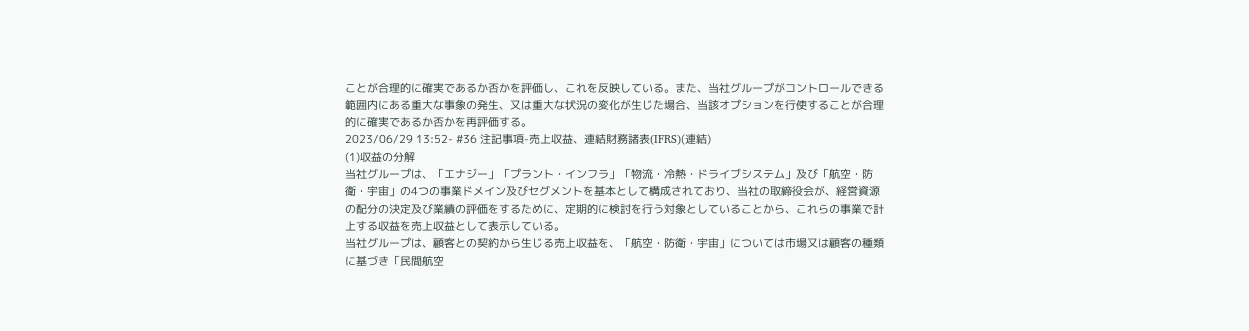ことが合理的に確実であるか否かを評価し、これを反映している。また、当社グループがコントロールできる範囲内にある重大な事象の発生、又は重大な状況の変化が生じた場合、当該オプションを行使することが合理的に確実であるか否かを再評価する。
2023/06/29 13:52- #36 注記事項-売上収益、連結財務諸表(IFRS)(連結)
(1)収益の分解
当社グループは、「エナジー」「プラント・インフラ」「物流・冷熱・ドライブシステム」及び「航空・防衛・宇宙」の4つの事業ドメイン及びセグメントを基本として構成されており、当社の取締役会が、経営資源の配分の決定及び業績の評価をするために、定期的に検討を行う対象としていることから、これらの事業で計上する収益を売上収益として表示している。
当社グループは、顧客との契約から生じる売上収益を、「航空・防衛・宇宙」については市場又は顧客の種類に基づき「民間航空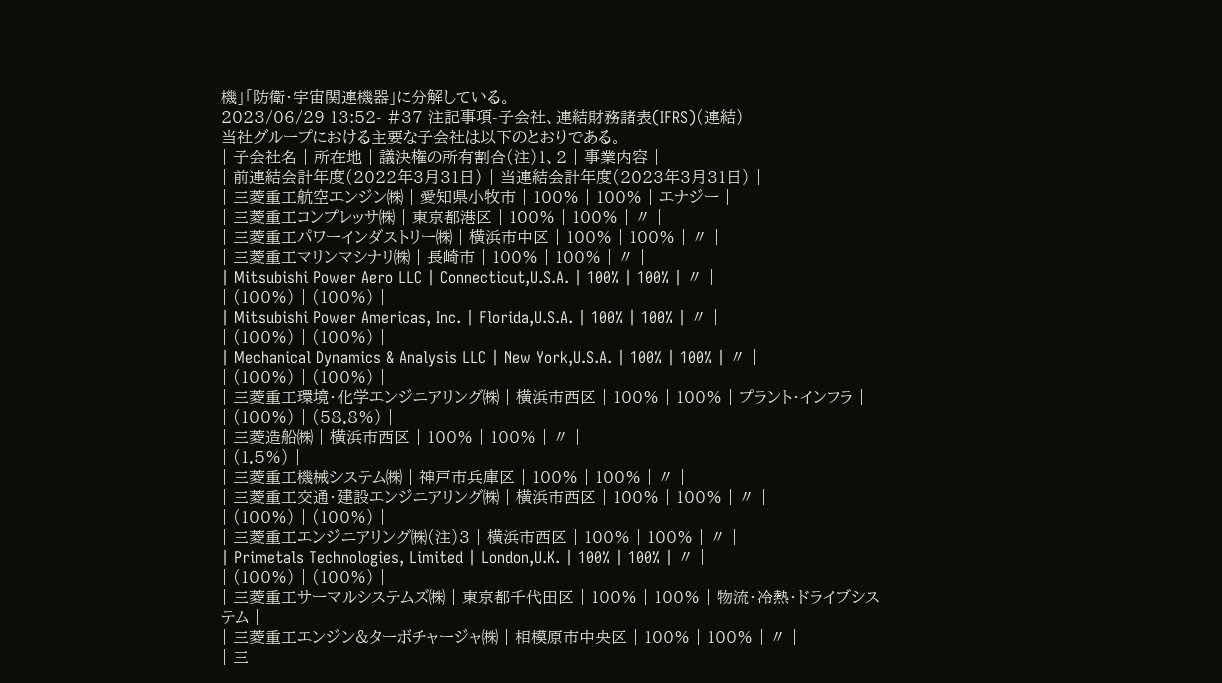機」「防衛・宇宙関連機器」に分解している。
2023/06/29 13:52- #37 注記事項-子会社、連結財務諸表(IFRS)(連結)
当社グループにおける主要な子会社は以下のとおりである。
| 子会社名 | 所在地 | 議決権の所有割合(注)1、2 | 事業内容 |
| 前連結会計年度(2022年3月31日) | 当連結会計年度(2023年3月31日) |
| 三菱重工航空エンジン㈱ | 愛知県小牧市 | 100% | 100% | エナジー |
| 三菱重工コンプレッサ㈱ | 東京都港区 | 100% | 100% | 〃 |
| 三菱重工パワーインダストリー㈱ | 横浜市中区 | 100% | 100% | 〃 |
| 三菱重工マリンマシナリ㈱ | 長崎市 | 100% | 100% | 〃 |
| Mitsubishi Power Aero LLC | Connecticut,U.S.A. | 100% | 100% | 〃 |
| (100%) | (100%) |
| Mitsubishi Power Americas, Inc. | Florida,U.S.A. | 100% | 100% | 〃 |
| (100%) | (100%) |
| Mechanical Dynamics & Analysis LLC | New York,U.S.A. | 100% | 100% | 〃 |
| (100%) | (100%) |
| 三菱重工環境・化学エンジニアリング㈱ | 横浜市西区 | 100% | 100% | プラント・インフラ |
| (100%) | (58.8%) |
| 三菱造船㈱ | 横浜市西区 | 100% | 100% | 〃 |
| (1.5%) |
| 三菱重工機械システム㈱ | 神戸市兵庫区 | 100% | 100% | 〃 |
| 三菱重工交通・建設エンジニアリング㈱ | 横浜市西区 | 100% | 100% | 〃 |
| (100%) | (100%) |
| 三菱重工エンジニアリング㈱(注)3 | 横浜市西区 | 100% | 100% | 〃 |
| Primetals Technologies, Limited | London,U.K. | 100% | 100% | 〃 |
| (100%) | (100%) |
| 三菱重工サーマルシステムズ㈱ | 東京都千代田区 | 100% | 100% | 物流・冷熱・ドライブシステム |
| 三菱重工エンジン&ターボチャージャ㈱ | 相模原市中央区 | 100% | 100% | 〃 |
| 三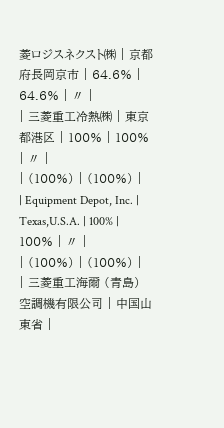菱ロジスネクスト㈱ | 京都府長岡京市 | 64.6% | 64.6% | 〃 |
| 三菱重工冷熱㈱ | 東京都港区 | 100% | 100% | 〃 |
| (100%) | (100%) |
| Equipment Depot, Inc. | Texas,U.S.A. | 100% | 100% | 〃 |
| (100%) | (100%) |
| 三菱重工海爾 (青島) 空調機有限公司 | 中国山東省 |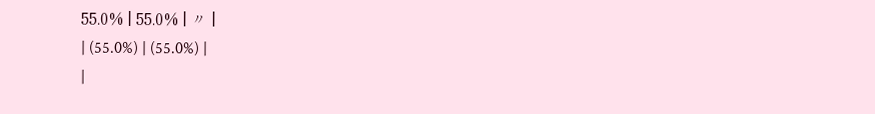55.0% | 55.0% | 〃 |
| (55.0%) | (55.0%) |
|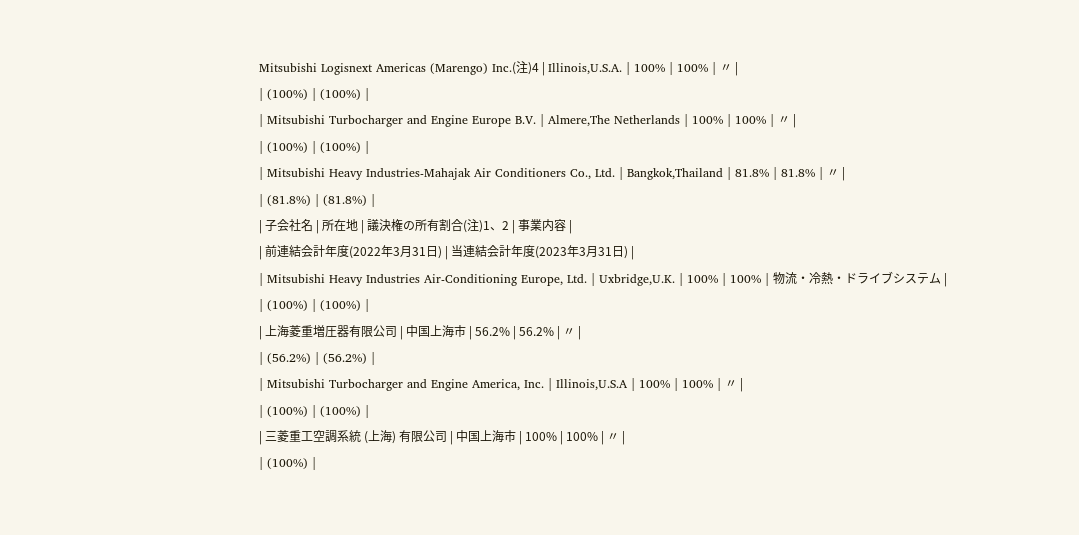Mitsubishi Logisnext Americas (Marengo) Inc.(注)4 | Illinois,U.S.A. | 100% | 100% | 〃 |
| (100%) | (100%) |
| Mitsubishi Turbocharger and Engine Europe B.V. | Almere,The Netherlands | 100% | 100% | 〃 |
| (100%) | (100%) |
| Mitsubishi Heavy Industries-Mahajak Air Conditioners Co., Ltd. | Bangkok,Thailand | 81.8% | 81.8% | 〃 |
| (81.8%) | (81.8%) |
| 子会社名 | 所在地 | 議決権の所有割合(注)1、2 | 事業内容 |
| 前連結会計年度(2022年3月31日) | 当連結会計年度(2023年3月31日) |
| Mitsubishi Heavy Industries Air-Conditioning Europe, Ltd. | Uxbridge,U.K. | 100% | 100% | 物流・冷熱・ドライブシステム |
| (100%) | (100%) |
| 上海菱重増圧器有限公司 | 中国上海市 | 56.2% | 56.2% | 〃 |
| (56.2%) | (56.2%) |
| Mitsubishi Turbocharger and Engine America, Inc. | Illinois,U.S.A | 100% | 100% | 〃 |
| (100%) | (100%) |
| 三菱重工空調系統 (上海) 有限公司 | 中国上海市 | 100% | 100% | 〃 |
| (100%) |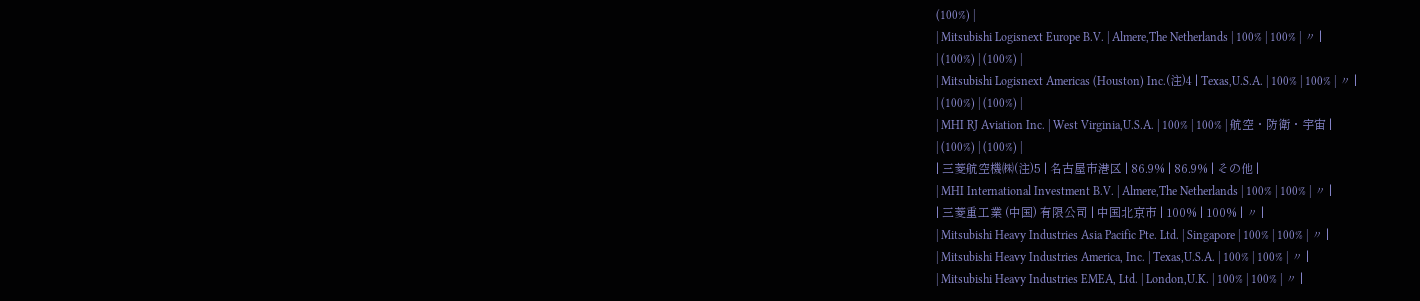(100%) |
| Mitsubishi Logisnext Europe B.V. | Almere,The Netherlands | 100% | 100% | 〃 |
| (100%) | (100%) |
| Mitsubishi Logisnext Americas (Houston) Inc.(注)4 | Texas,U.S.A. | 100% | 100% | 〃 |
| (100%) | (100%) |
| MHI RJ Aviation Inc. | West Virginia,U.S.A. | 100% | 100% | 航空・防衛・宇宙 |
| (100%) | (100%) |
| 三菱航空機㈱(注)5 | 名古屋市港区 | 86.9% | 86.9% | その他 |
| MHI International Investment B.V. | Almere,The Netherlands | 100% | 100% | 〃 |
| 三菱重工業 (中国) 有限公司 | 中国北京市 | 100% | 100% | 〃 |
| Mitsubishi Heavy Industries Asia Pacific Pte. Ltd. | Singapore | 100% | 100% | 〃 |
| Mitsubishi Heavy Industries America, Inc. | Texas,U.S.A. | 100% | 100% | 〃 |
| Mitsubishi Heavy Industries EMEA, Ltd. | London,U.K. | 100% | 100% | 〃 |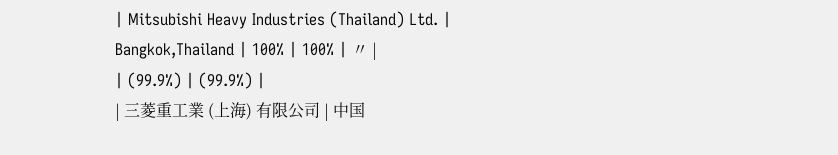| Mitsubishi Heavy Industries (Thailand) Ltd. | Bangkok,Thailand | 100% | 100% | 〃 |
| (99.9%) | (99.9%) |
| 三菱重工業 (上海) 有限公司 | 中国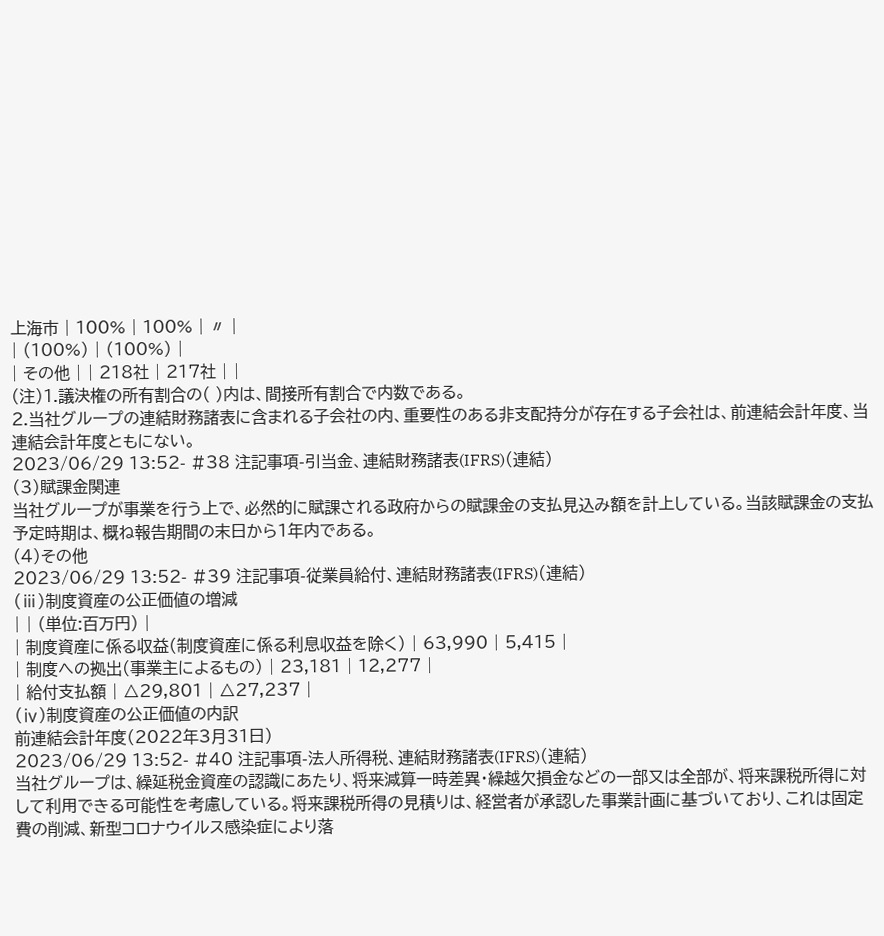上海市 | 100% | 100% | 〃 |
| (100%) | (100%) |
| その他 | | 218社 | 217社 | |
(注)1.議決権の所有割合の( )内は、間接所有割合で内数である。
2.当社グループの連結財務諸表に含まれる子会社の内、重要性のある非支配持分が存在する子会社は、前連結会計年度、当連結会計年度ともにない。
2023/06/29 13:52- #38 注記事項-引当金、連結財務諸表(IFRS)(連結)
(3)賦課金関連
当社グループが事業を行う上で、必然的に賦課される政府からの賦課金の支払見込み額を計上している。当該賦課金の支払予定時期は、概ね報告期間の末日から1年内である。
(4)その他
2023/06/29 13:52- #39 注記事項-従業員給付、連結財務諸表(IFRS)(連結)
(ⅲ)制度資産の公正価値の増減
| | (単位:百万円) |
| 制度資産に係る収益(制度資産に係る利息収益を除く) | 63,990 | 5,415 |
| 制度への拠出(事業主によるもの) | 23,181 | 12,277 |
| 給付支払額 | △29,801 | △27,237 |
(ⅳ)制度資産の公正価値の内訳
前連結会計年度(2022年3月31日)
2023/06/29 13:52- #40 注記事項-法人所得税、連結財務諸表(IFRS)(連結)
当社グループは、繰延税金資産の認識にあたり、将来減算一時差異・繰越欠損金などの一部又は全部が、将来課税所得に対して利用できる可能性を考慮している。将来課税所得の見積りは、経営者が承認した事業計画に基づいており、これは固定費の削減、新型コロナウイルス感染症により落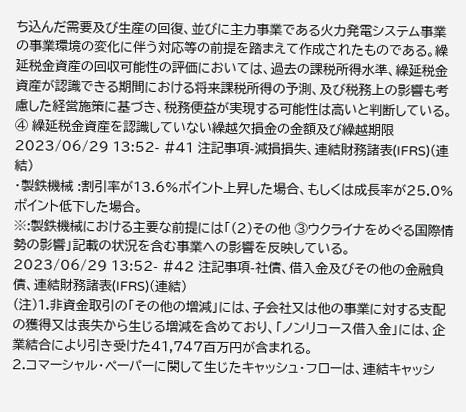ち込んだ需要及び生産の回復、並びに主力事業である火力発電システム事業の事業環境の変化に伴う対応等の前提を踏まえて作成されたものである。繰延税金資産の回収可能性の評価においては、過去の課税所得水準、繰延税金資産が認識できる期間における将来課税所得の予測、及び税務上の影響も考慮した経営施策に基づき、税務便益が実現する可能性は高いと判断している。
④ 繰延税金資産を認識していない繰越欠損金の金額及び繰越期限
2023/06/29 13:52- #41 注記事項-減損損失、連結財務諸表(IFRS)(連結)
・製鉄機械 :割引率が13.6%ポイント上昇した場合、もしくは成長率が25.0%ポイント低下した場合。
※:製鉄機械における主要な前提には「(2)その他 ③ウクライナをめぐる国際情勢の影響」記載の状況を含む事業への影響を反映している。
2023/06/29 13:52- #42 注記事項-社債、借入金及びその他の金融負債、連結財務諸表(IFRS)(連結)
(注)1.非資金取引の「その他の増減」には、子会社又は他の事業に対する支配の獲得又は喪失から生じる増減を含めており、「ノンリコース借入金」には、企業結合により引き受けた41,747百万円が含まれる。
2.コマーシャル・ペーパーに関して生じたキャッシュ・フローは、連結キャッシ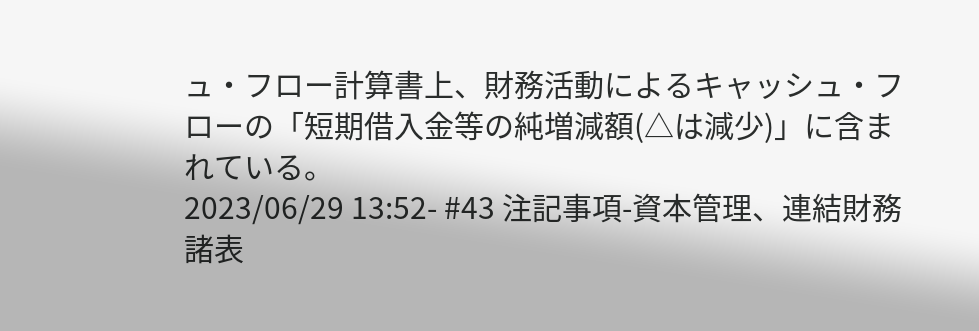ュ・フロー計算書上、財務活動によるキャッシュ・フローの「短期借入金等の純増減額(△は減少)」に含まれている。
2023/06/29 13:52- #43 注記事項-資本管理、連結財務諸表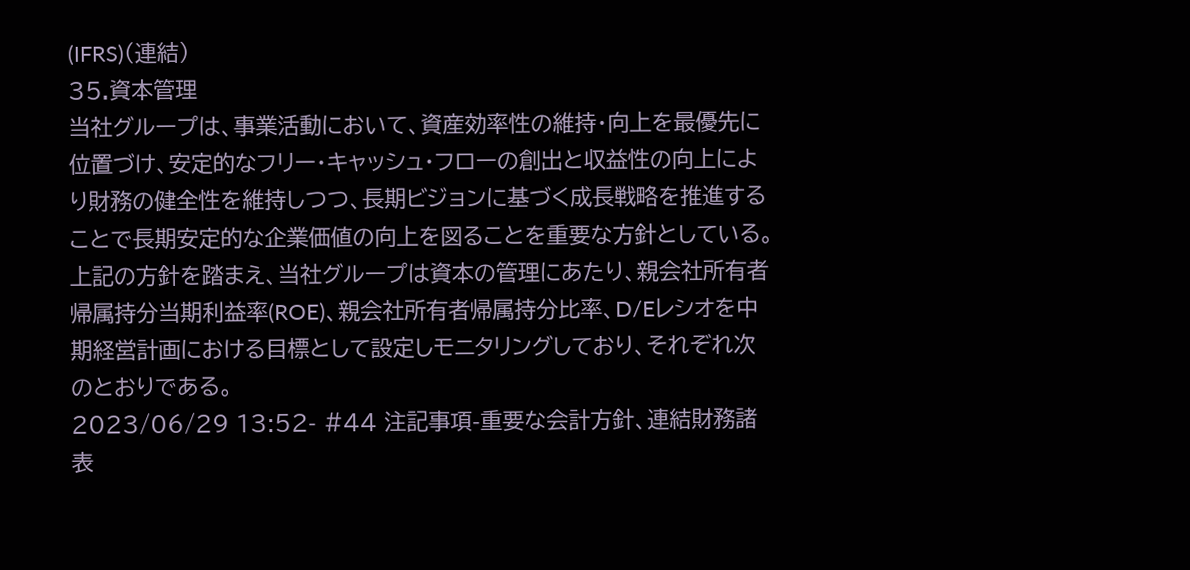(IFRS)(連結)
35.資本管理
当社グループは、事業活動において、資産効率性の維持・向上を最優先に位置づけ、安定的なフリー・キャッシュ・フローの創出と収益性の向上により財務の健全性を維持しつつ、長期ビジョンに基づく成長戦略を推進することで長期安定的な企業価値の向上を図ることを重要な方針としている。
上記の方針を踏まえ、当社グループは資本の管理にあたり、親会社所有者帰属持分当期利益率(ROE)、親会社所有者帰属持分比率、D/Eレシオを中期経営計画における目標として設定しモニタリングしており、それぞれ次のとおりである。
2023/06/29 13:52- #44 注記事項-重要な会計方針、連結財務諸表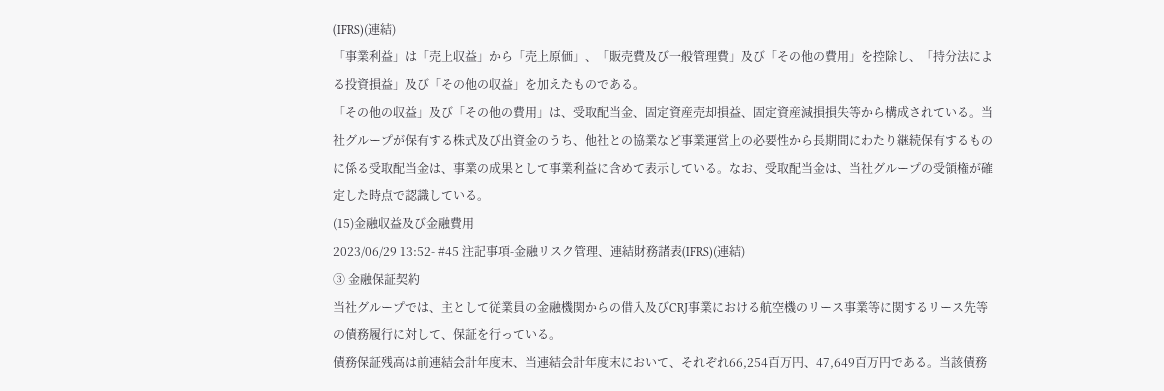(IFRS)(連結)
「事業利益」は「売上収益」から「売上原価」、「販売費及び一般管理費」及び「その他の費用」を控除し、「持分法による投資損益」及び「その他の収益」を加えたものである。
「その他の収益」及び「その他の費用」は、受取配当金、固定資産売却損益、固定資産減損損失等から構成されている。当社グループが保有する株式及び出資金のうち、他社との協業など事業運営上の必要性から長期間にわたり継続保有するものに係る受取配当金は、事業の成果として事業利益に含めて表示している。なお、受取配当金は、当社グループの受領権が確定した時点で認識している。
(15)金融収益及び金融費用
2023/06/29 13:52- #45 注記事項-金融リスク管理、連結財務諸表(IFRS)(連結)
③ 金融保証契約
当社グループでは、主として従業員の金融機関からの借入及びCRJ事業における航空機のリース事業等に関するリース先等の債務履行に対して、保証を行っている。
債務保証残高は前連結会計年度末、当連結会計年度末において、それぞれ66,254百万円、47,649百万円である。当該債務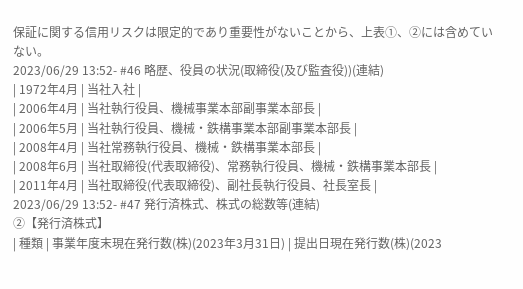保証に関する信用リスクは限定的であり重要性がないことから、上表①、②には含めていない。
2023/06/29 13:52- #46 略歴、役員の状況(取締役(及び監査役))(連結)
| 1972年4月 | 当社入社 |
| 2006年4月 | 当社執行役員、機械事業本部副事業本部長 |
| 2006年5月 | 当社執行役員、機械・鉄構事業本部副事業本部長 |
| 2008年4月 | 当社常務執行役員、機械・鉄構事業本部長 |
| 2008年6月 | 当社取締役(代表取締役)、常務執行役員、機械・鉄構事業本部長 |
| 2011年4月 | 当社取締役(代表取締役)、副社長執行役員、社長室長 |
2023/06/29 13:52- #47 発行済株式、株式の総数等(連結)
②【発行済株式】
| 種類 | 事業年度末現在発行数(株)(2023年3月31日) | 提出日現在発行数(株)(2023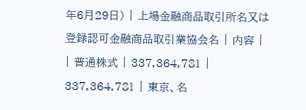年6月29日) | 上場金融商品取引所名又は登録認可金融商品取引業協会名 | 内容 |
| 普通株式 | 337,364,781 | 337,364,781 | 東京、名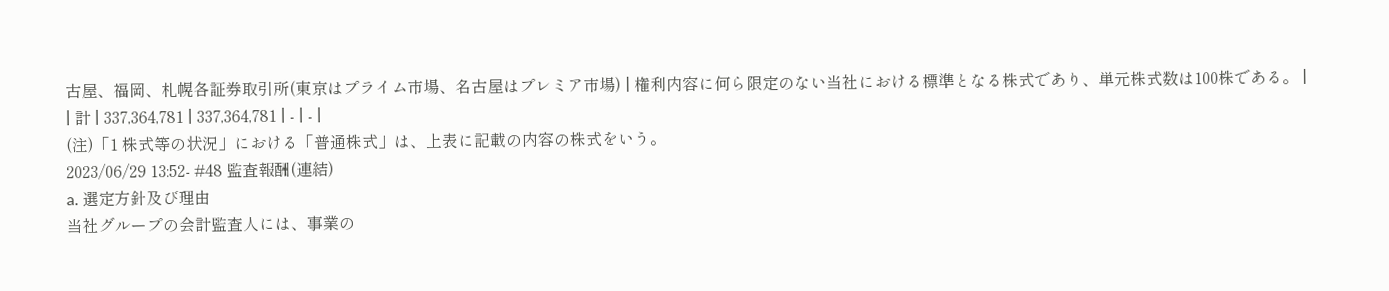古屋、福岡、札幌各証券取引所(東京はプライム市場、名古屋はプレミア市場) | 権利内容に何ら限定のない当社における標準となる株式であり、単元株式数は100株である。 |
| 計 | 337,364,781 | 337,364,781 | - | - |
(注)「1 株式等の状況」における「普通株式」は、上表に記載の内容の株式をいう。
2023/06/29 13:52- #48 監査報酬(連結)
a. 選定方針及び理由
当社グループの会計監査人には、事業の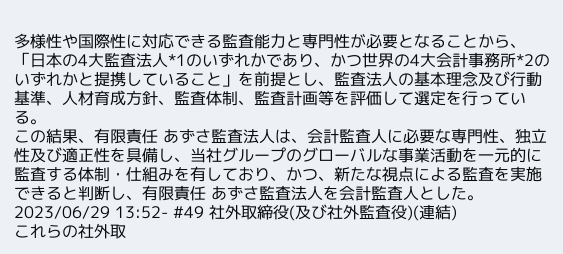多様性や国際性に対応できる監査能力と専門性が必要となることから、「日本の4大監査法人*1のいずれかであり、かつ世界の4大会計事務所*2のいずれかと提携していること」を前提とし、監査法人の基本理念及び行動基準、人材育成方針、監査体制、監査計画等を評価して選定を行っている。
この結果、有限責任 あずさ監査法人は、会計監査人に必要な専門性、独立性及び適正性を具備し、当社グループのグローバルな事業活動を一元的に監査する体制・仕組みを有しており、かつ、新たな視点による監査を実施できると判断し、有限責任 あずさ監査法人を会計監査人とした。
2023/06/29 13:52- #49 社外取締役(及び社外監査役)(連結)
これらの社外取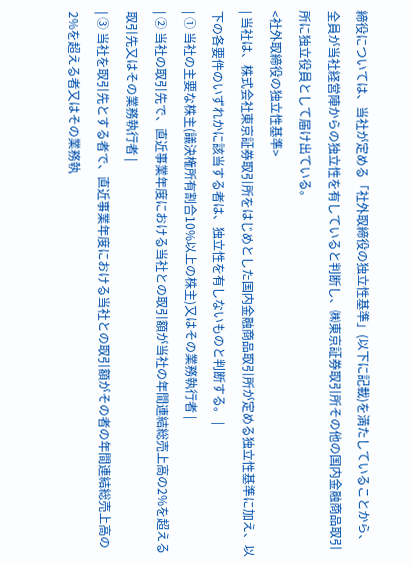締役については、当社が定める「社外取締役の独立性基準」(以下に記載)を満たしていることから、全員が当社経営陣からの独立性を有していると判断し、㈱東京証券取引所その他の国内金融商品取引所に独立役員として届け出ている。
<社外取締役の独立性基準>
| 当社は、株式会社東京証券取引所をはじめとした国内金融商品取引所が定める独立性基準に加え、以下の各要件のいずれかに該当する者は、独立性を有しないものと判断する。 |
| ① 当社の主要な株主(議決権所有割合10%以上の株主)又はその業務執行者 |
| ② 当社の取引先で、直近事業年度における当社との取引額が当社の年間連結総売上高の2%を超える取引先又はその業務執行者 |
| ③ 当社を取引先とする者で、直近事業年度における当社との取引額がその者の年間連結総売上高の2%を超える者又はその業務執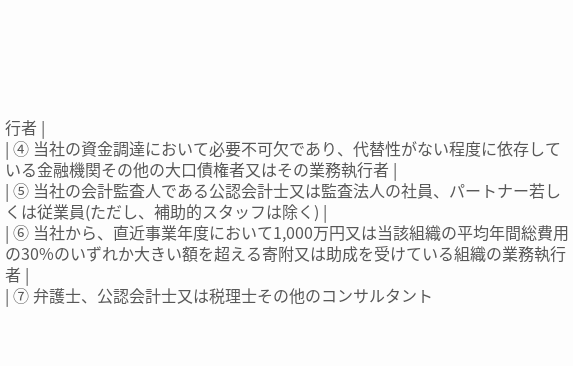行者 |
| ④ 当社の資金調達において必要不可欠であり、代替性がない程度に依存している金融機関その他の大口債権者又はその業務執行者 |
| ⑤ 当社の会計監査人である公認会計士又は監査法人の社員、パートナー若しくは従業員(ただし、補助的スタッフは除く) |
| ⑥ 当社から、直近事業年度において1,000万円又は当該組織の平均年間総費用の30%のいずれか大きい額を超える寄附又は助成を受けている組織の業務執行者 |
| ⑦ 弁護士、公認会計士又は税理士その他のコンサルタント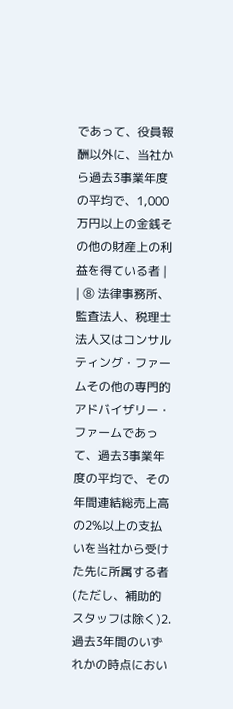であって、役員報酬以外に、当社から過去3事業年度の平均で、1,000万円以上の金銭その他の財産上の利益を得ている者 |
| ⑧ 法律事務所、監査法人、税理士法人又はコンサルティング・ファームその他の専門的アドバイザリー・ファームであって、過去3事業年度の平均で、その年間連結総売上高の2%以上の支払いを当社から受けた先に所属する者(ただし、補助的スタッフは除く)2.過去3年間のいずれかの時点におい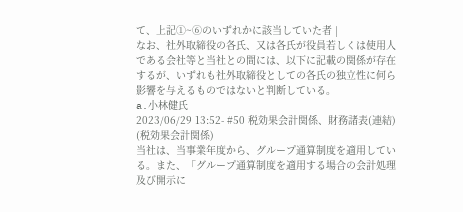て、上記①~⑥のいずれかに該当していた者 |
なお、社外取締役の各氏、又は各氏が役員若しくは使用人である会社等と当社との間には、以下に記載の関係が存在するが、いずれも社外取締役としての各氏の独立性に何ら影響を与えるものではないと判断している。
a.小林健氏
2023/06/29 13:52- #50 税効果会計関係、財務諸表(連結)
(税効果会計関係)
当社は、当事業年度から、グループ通算制度を適用している。また、「グループ通算制度を適用する場合の会計処理及び開示に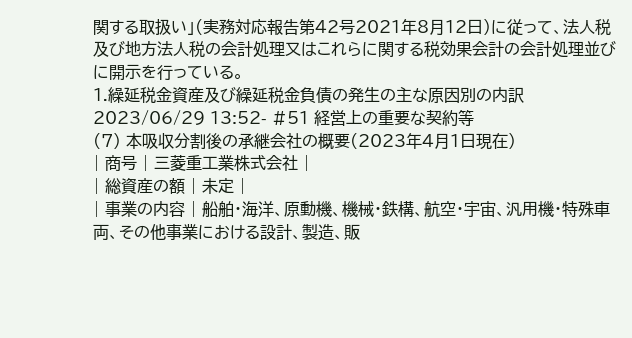関する取扱い」(実務対応報告第42号2021年8月12日)に従って、法人税及び地方法人税の会計処理又はこれらに関する税効果会計の会計処理並びに開示を行っている。
1.繰延税金資産及び繰延税金負債の発生の主な原因別の内訳
2023/06/29 13:52- #51 経営上の重要な契約等
(7) 本吸収分割後の承継会社の概要(2023年4月1日現在)
| 商号 | 三菱重工業株式会社 |
| 総資産の額 | 未定 |
| 事業の内容 | 船舶・海洋、原動機、機械・鉄構、航空・宇宙、汎用機・特殊車両、その他事業における設計、製造、販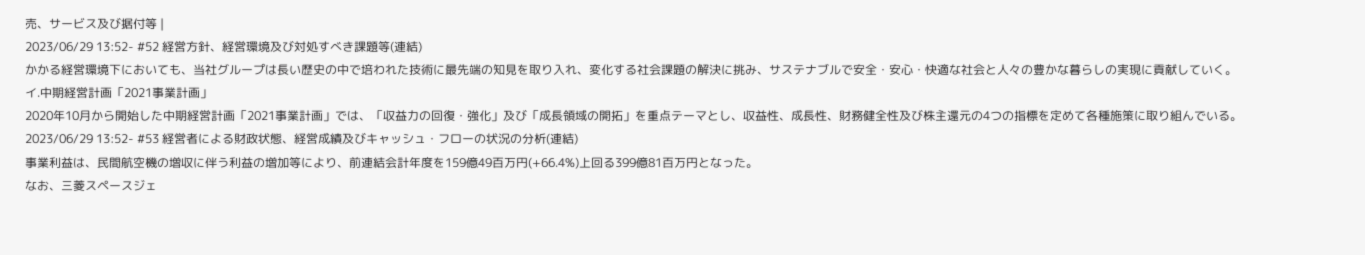売、サービス及び据付等 |
2023/06/29 13:52- #52 経営方針、経営環境及び対処すべき課題等(連結)
かかる経営環境下においても、当社グループは長い歴史の中で培われた技術に最先端の知見を取り入れ、変化する社会課題の解決に挑み、サステナブルで安全・安心・快適な社会と人々の豊かな暮らしの実現に貢献していく。
イ.中期経営計画「2021事業計画」
2020年10月から開始した中期経営計画「2021事業計画」では、「収益力の回復・強化」及び「成長領域の開拓」を重点テーマとし、収益性、成長性、財務健全性及び株主還元の4つの指標を定めて各種施策に取り組んでいる。
2023/06/29 13:52- #53 経営者による財政状態、経営成績及びキャッシュ・フローの状況の分析(連結)
事業利益は、民間航空機の増収に伴う利益の増加等により、前連結会計年度を159億49百万円(+66.4%)上回る399億81百万円となった。
なお、三菱スペースジェ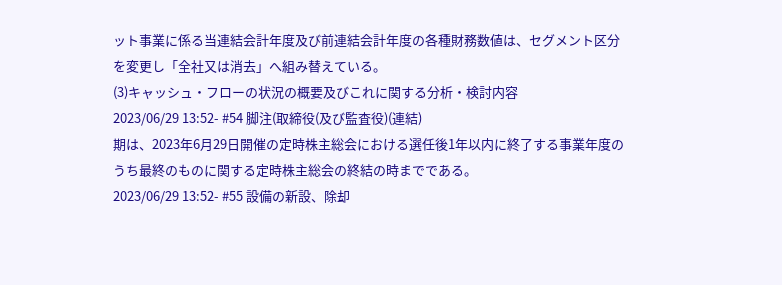ット事業に係る当連結会計年度及び前連結会計年度の各種財務数値は、セグメント区分を変更し「全社又は消去」へ組み替えている。
(3)キャッシュ・フローの状況の概要及びこれに関する分析・検討内容
2023/06/29 13:52- #54 脚注(取締役(及び監査役)(連結)
期は、2023年6月29日開催の定時株主総会における選任後1年以内に終了する事業年度のうち最終のものに関する定時株主総会の終結の時までである。
2023/06/29 13:52- #55 設備の新設、除却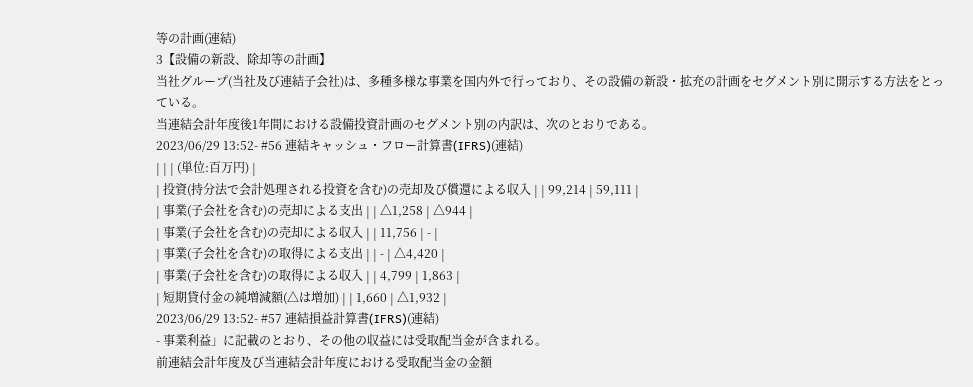等の計画(連結)
3【設備の新設、除却等の計画】
当社グループ(当社及び連結子会社)は、多種多様な事業を国内外で行っており、その設備の新設・拡充の計画をセグメント別に開示する方法をとっている。
当連結会計年度後1年間における設備投資計画のセグメント別の内訳は、次のとおりである。
2023/06/29 13:52- #56 連結キャッシュ・フロー計算書(IFRS)(連結)
| | | (単位:百万円) |
| 投資(持分法で会計処理される投資を含む)の売却及び償還による収入 | | 99,214 | 59,111 |
| 事業(子会社を含む)の売却による支出 | | △1,258 | △944 |
| 事業(子会社を含む)の売却による収入 | | 11,756 | - |
| 事業(子会社を含む)の取得による支出 | | - | △4,420 |
| 事業(子会社を含む)の取得による収入 | | 4,799 | 1,863 |
| 短期貸付金の純増減額(△は増加) | | 1,660 | △1,932 |
2023/06/29 13:52- #57 連結損益計算書(IFRS)(連結)
- 事業利益」に記載のとおり、その他の収益には受取配当金が含まれる。
前連結会計年度及び当連結会計年度における受取配当金の金額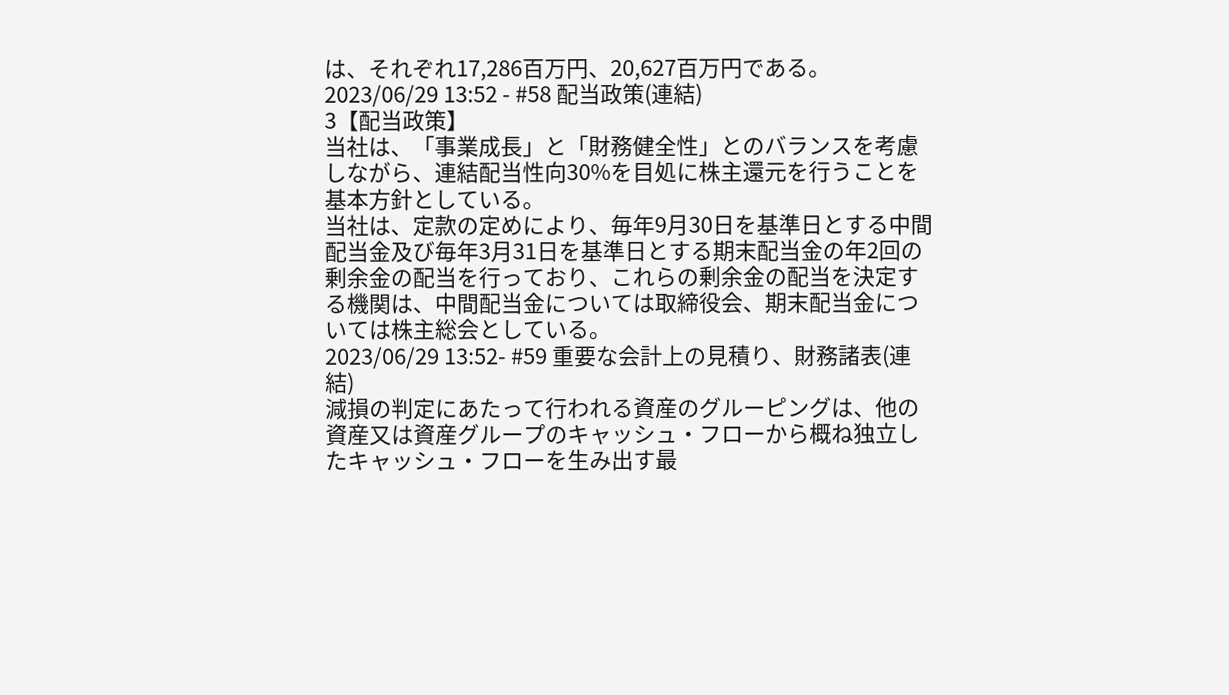は、それぞれ17,286百万円、20,627百万円である。2023/06/29 13:52 - #58 配当政策(連結)
3【配当政策】
当社は、「事業成長」と「財務健全性」とのバランスを考慮しながら、連結配当性向30%を目処に株主還元を行うことを基本方針としている。
当社は、定款の定めにより、毎年9月30日を基準日とする中間配当金及び毎年3月31日を基準日とする期末配当金の年2回の剰余金の配当を行っており、これらの剰余金の配当を決定する機関は、中間配当金については取締役会、期末配当金については株主総会としている。
2023/06/29 13:52- #59 重要な会計上の見積り、財務諸表(連結)
減損の判定にあたって行われる資産のグルーピングは、他の資産又は資産グループのキャッシュ・フローから概ね独立したキャッシュ・フローを生み出す最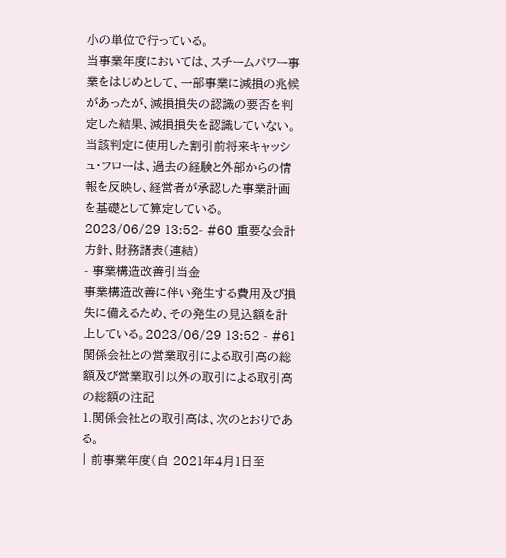小の単位で行っている。
当事業年度においては、スチームパワー事業をはじめとして、一部事業に減損の兆候があったが、減損損失の認識の要否を判定した結果、減損損失を認識していない。
当該判定に使用した割引前将来キャッシュ・フローは、過去の経験と外部からの情報を反映し、経営者が承認した事業計画を基礎として算定している。
2023/06/29 13:52- #60 重要な会計方針、財務諸表(連結)
- 事業構造改善引当金
事業構造改善に伴い発生する費用及び損失に備えるため、その発生の見込額を計上している。2023/06/29 13:52 - #61 関係会社との営業取引による取引高の総額及び営業取引以外の取引による取引高の総額の注記
1.関係会社との取引高は、次のとおりである。
| 前事業年度(自 2021年4月1日至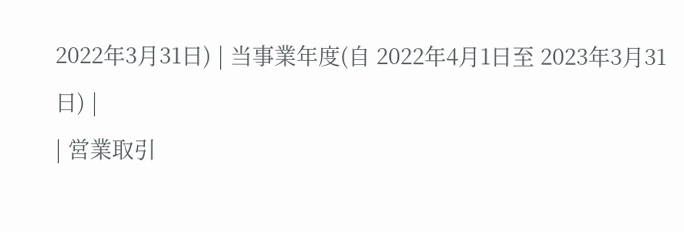2022年3月31日) | 当事業年度(自 2022年4月1日至 2023年3月31日) |
| 営業取引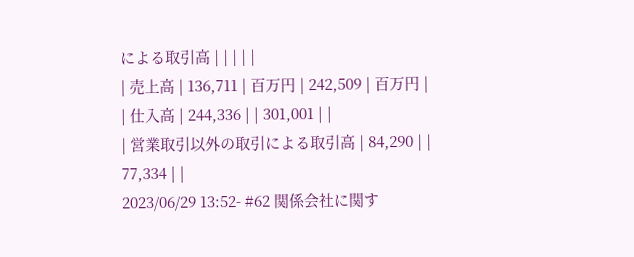による取引高 | | | | |
| 売上高 | 136,711 | 百万円 | 242,509 | 百万円 |
| 仕入高 | 244,336 | | 301,001 | |
| 営業取引以外の取引による取引高 | 84,290 | | 77,334 | |
2023/06/29 13:52- #62 関係会社に関す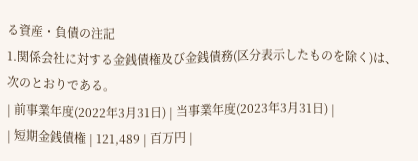る資産・負債の注記
1.関係会社に対する金銭債権及び金銭債務(区分表示したものを除く)は、次のとおりである。
| 前事業年度(2022年3月31日) | 当事業年度(2023年3月31日) |
| 短期金銭債権 | 121,489 | 百万円 |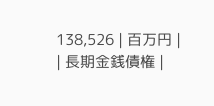138,526 | 百万円 |
| 長期金銭債権 |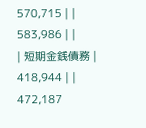570,715 | | 583,986 | |
| 短期金銭債務 | 418,944 | | 472,187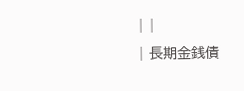| |
| 長期金銭債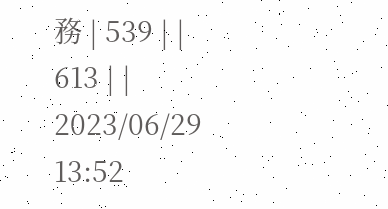務 | 539 | | 613 | |
2023/06/29 13:52